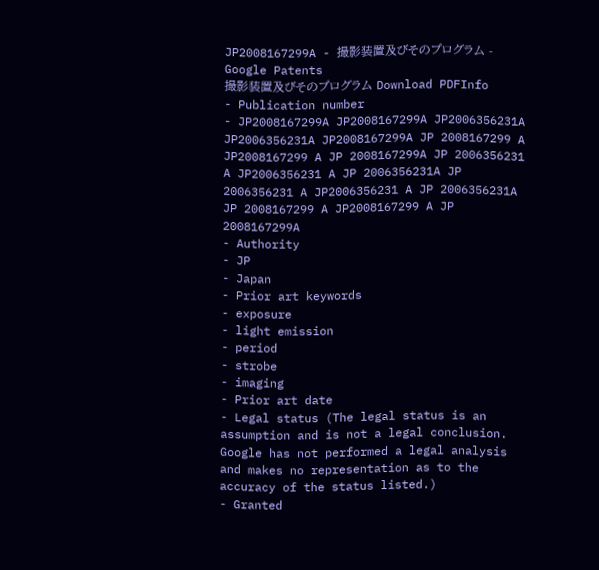JP2008167299A - 撮影装置及びそのプログラム - Google Patents
撮影装置及びそのプログラム Download PDFInfo
- Publication number
- JP2008167299A JP2008167299A JP2006356231A JP2006356231A JP2008167299A JP 2008167299 A JP2008167299 A JP 2008167299A JP 2006356231 A JP2006356231 A JP 2006356231A JP 2006356231 A JP2006356231 A JP 2006356231A JP 2008167299 A JP2008167299 A JP 2008167299A
- Authority
- JP
- Japan
- Prior art keywords
- exposure
- light emission
- period
- strobe
- imaging
- Prior art date
- Legal status (The legal status is an assumption and is not a legal conclusion. Google has not performed a legal analysis and makes no representation as to the accuracy of the status listed.)
- Granted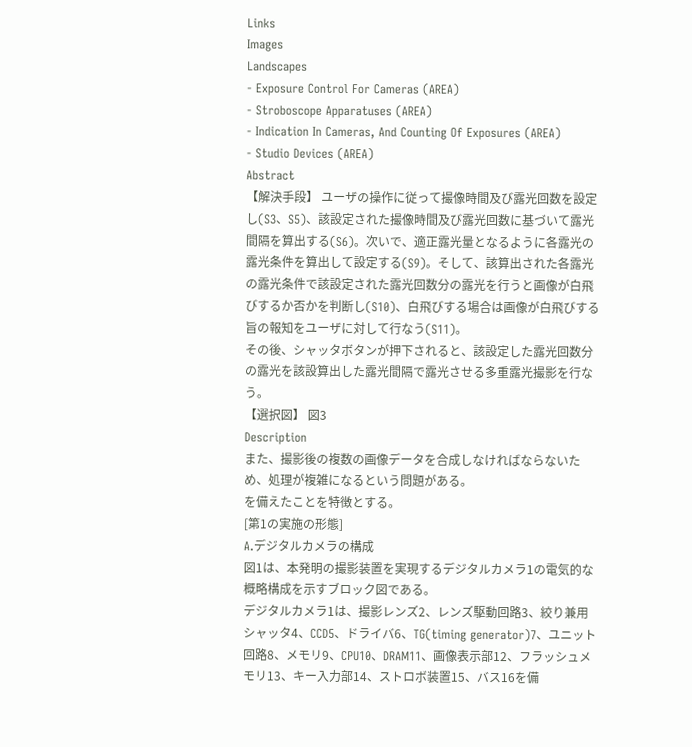Links
Images
Landscapes
- Exposure Control For Cameras (AREA)
- Stroboscope Apparatuses (AREA)
- Indication In Cameras, And Counting Of Exposures (AREA)
- Studio Devices (AREA)
Abstract
【解決手段】 ユーザの操作に従って撮像時間及び露光回数を設定し(S3、S5)、該設定された撮像時間及び露光回数に基づいて露光間隔を算出する(S6)。次いで、適正露光量となるように各露光の露光条件を算出して設定する(S9)。そして、該算出された各露光の露光条件で該設定された露光回数分の露光を行うと画像が白飛びするか否かを判断し(S10)、白飛びする場合は画像が白飛びする旨の報知をユーザに対して行なう(S11)。
その後、シャッタボタンが押下されると、該設定した露光回数分の露光を該設算出した露光間隔で露光させる多重露光撮影を行なう。
【選択図】 図3
Description
また、撮影後の複数の画像データを合成しなければならないため、処理が複雑になるという問題がある。
を備えたことを特徴とする。
[第1の実施の形態]
A.デジタルカメラの構成
図1は、本発明の撮影装置を実現するデジタルカメラ1の電気的な概略構成を示すブロック図である。
デジタルカメラ1は、撮影レンズ2、レンズ駆動回路3、絞り兼用シャッタ4、CCD5、ドライバ6、TG(timing generator)7、ユニット回路8、メモリ9、CPU10、DRAM11、画像表示部12、フラッシュメモリ13、キー入力部14、ストロボ装置15、バス16を備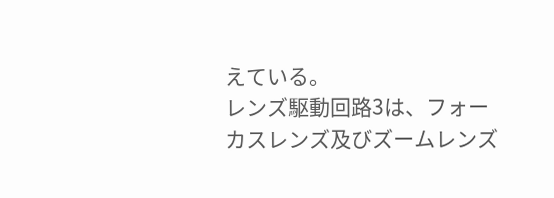えている。
レンズ駆動回路3は、フォーカスレンズ及びズームレンズ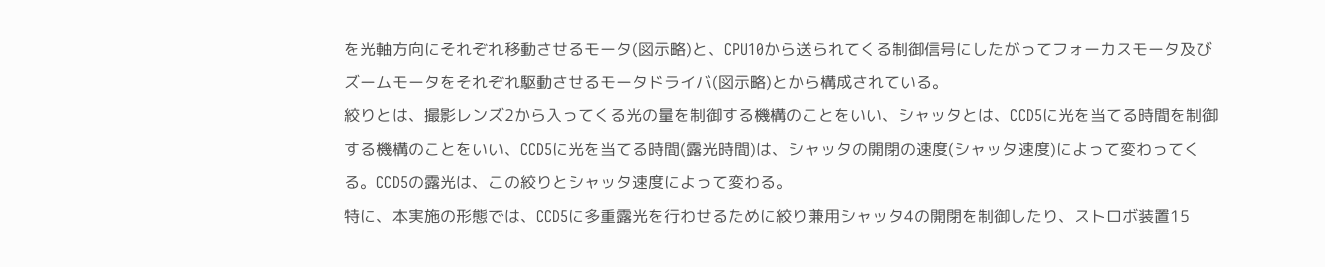を光軸方向にそれぞれ移動させるモータ(図示略)と、CPU10から送られてくる制御信号にしたがってフォーカスモータ及びズームモータをそれぞれ駆動させるモータドライバ(図示略)とから構成されている。
絞りとは、撮影レンズ2から入ってくる光の量を制御する機構のことをいい、シャッタとは、CCD5に光を当てる時間を制御する機構のことをいい、CCD5に光を当てる時間(露光時間)は、シャッタの開閉の速度(シャッタ速度)によって変わってくる。CCD5の露光は、この絞りとシャッタ速度によって変わる。
特に、本実施の形態では、CCD5に多重露光を行わせるために絞り兼用シャッタ4の開閉を制御したり、ストロボ装置15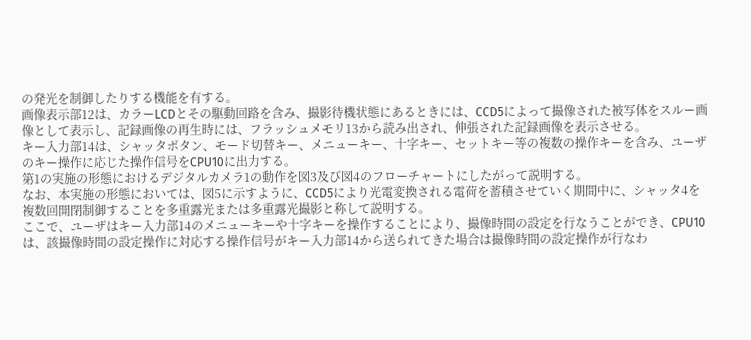の発光を制御したりする機能を有する。
画像表示部12は、カラーLCDとその駆動回路を含み、撮影待機状態にあるときには、CCD5によって撮像された被写体をスルー画像として表示し、記録画像の再生時には、フラッシュメモリ13から読み出され、伸張された記録画像を表示させる。
キー入力部14は、シャッタボタン、モード切替キー、メニューキー、十字キー、セットキー等の複数の操作キーを含み、ユーザのキー操作に応じた操作信号をCPU10に出力する。
第1の実施の形態におけるデジタルカメラ1の動作を図3及び図4のフローチャートにしたがって説明する。
なお、本実施の形態においては、図5に示すように、CCD5により光電変換される電荷を蓄積させていく期間中に、シャッタ4を複数回開閉制御することを多重露光または多重露光撮影と称して説明する。
ここで、ユーザはキー入力部14のメニューキーや十字キーを操作することにより、撮像時間の設定を行なうことができ、CPU10は、該撮像時間の設定操作に対応する操作信号がキー入力部14から送られてきた場合は撮像時間の設定操作が行なわ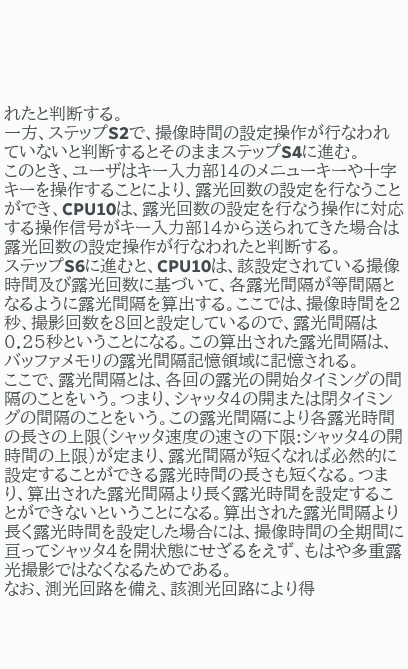れたと判断する。
一方、ステップS2で、撮像時間の設定操作が行なわれていないと判断するとそのままステップS4に進む。
このとき、ユーザはキー入力部14のメニューキーや十字キーを操作することにより、露光回数の設定を行なうことができ、CPU10は、露光回数の設定を行なう操作に対応する操作信号がキー入力部14から送られてきた場合は露光回数の設定操作が行なわれたと判断する。
ステップS6に進むと、CPU10は、該設定されている撮像時間及び露光回数に基づいて、各露光間隔が等間隔となるように露光間隔を算出する。ここでは、撮像時間を2秒、撮影回数を8回と設定しているので、露光間隔は0.25秒ということになる。この算出された露光間隔は、バッファメモリの露光間隔記憶領域に記憶される。
ここで、露光間隔とは、各回の露光の開始タイミングの間隔のことをいう。つまり、シャッタ4の開または閉タイミングの間隔のことをいう。この露光間隔により各露光時間の長さの上限(シャッタ速度の速さの下限:シャッタ4の開時間の上限)が定まり、露光間隔が短くなれば必然的に設定することができる露光時間の長さも短くなる。つまり、算出された露光間隔より長く露光時間を設定することができないということになる。算出された露光間隔より長く露光時間を設定した場合には、撮像時間の全期間に亘ってシャッタ4を開状態にせざるをえず、もはや多重露光撮影ではなくなるためである。
なお、測光回路を備え、該測光回路により得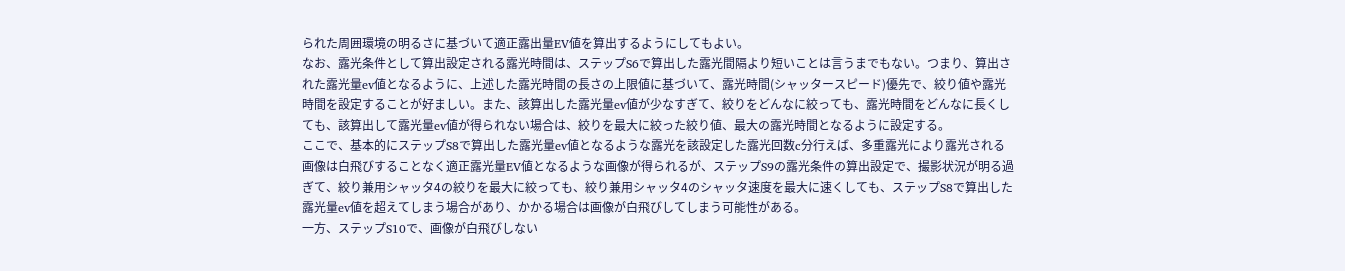られた周囲環境の明るさに基づいて適正露出量EV値を算出するようにしてもよい。
なお、露光条件として算出設定される露光時間は、ステップS6で算出した露光間隔より短いことは言うまでもない。つまり、算出された露光量ev値となるように、上述した露光時間の長さの上限値に基づいて、露光時間(シャッタースピード)優先で、絞り値や露光時間を設定することが好ましい。また、該算出した露光量ev値が少なすぎて、絞りをどんなに絞っても、露光時間をどんなに長くしても、該算出して露光量ev値が得られない場合は、絞りを最大に絞った絞り値、最大の露光時間となるように設定する。
ここで、基本的にステップS8で算出した露光量ev値となるような露光を該設定した露光回数c分行えば、多重露光により露光される画像は白飛びすることなく適正露光量EV値となるような画像が得られるが、ステップS9の露光条件の算出設定で、撮影状況が明る過ぎて、絞り兼用シャッタ4の絞りを最大に絞っても、絞り兼用シャッタ4のシャッタ速度を最大に速くしても、ステップS8で算出した露光量ev値を超えてしまう場合があり、かかる場合は画像が白飛びしてしまう可能性がある。
一方、ステップS10で、画像が白飛びしない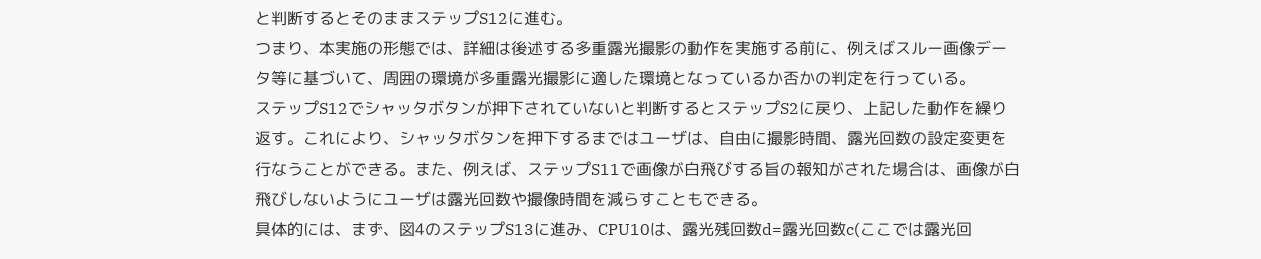と判断するとそのままステップS12に進む。
つまり、本実施の形態では、詳細は後述する多重露光撮影の動作を実施する前に、例えばスルー画像データ等に基づいて、周囲の環境が多重露光撮影に適した環境となっているか否かの判定を行っている。
ステップS12でシャッタボタンが押下されていないと判断するとステップS2に戻り、上記した動作を繰り返す。これにより、シャッタボタンを押下するまではユーザは、自由に撮影時間、露光回数の設定変更を行なうことができる。また、例えば、ステップS11で画像が白飛びする旨の報知がされた場合は、画像が白飛びしないようにユーザは露光回数や撮像時間を減らすこともできる。
具体的には、まず、図4のステップS13に進み、CPU10は、露光残回数d=露光回数c(ここでは露光回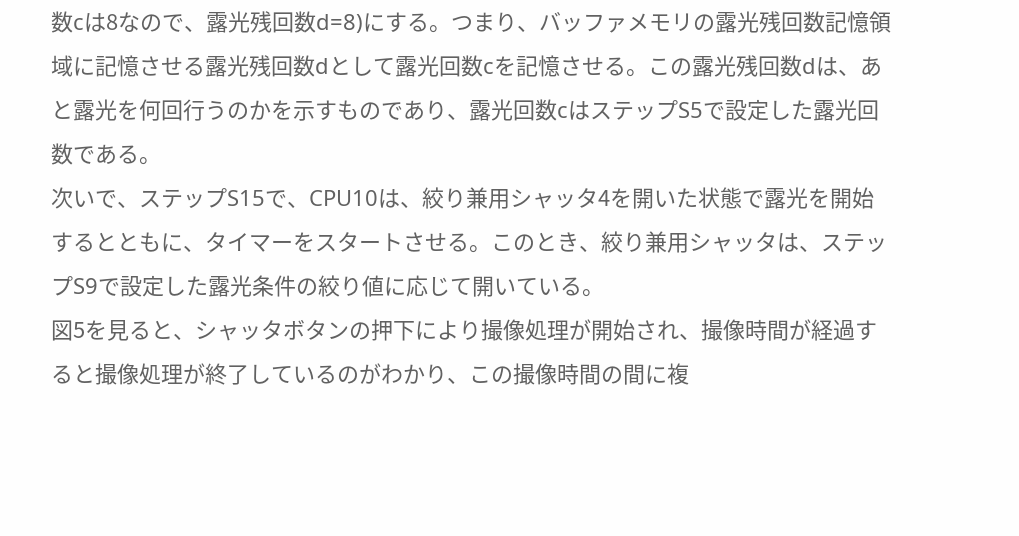数cは8なので、露光残回数d=8)にする。つまり、バッファメモリの露光残回数記憶領域に記憶させる露光残回数dとして露光回数cを記憶させる。この露光残回数dは、あと露光を何回行うのかを示すものであり、露光回数cはステップS5で設定した露光回数である。
次いで、ステップS15で、CPU10は、絞り兼用シャッタ4を開いた状態で露光を開始するとともに、タイマーをスタートさせる。このとき、絞り兼用シャッタは、ステップS9で設定した露光条件の絞り値に応じて開いている。
図5を見ると、シャッタボタンの押下により撮像処理が開始され、撮像時間が経過すると撮像処理が終了しているのがわかり、この撮像時間の間に複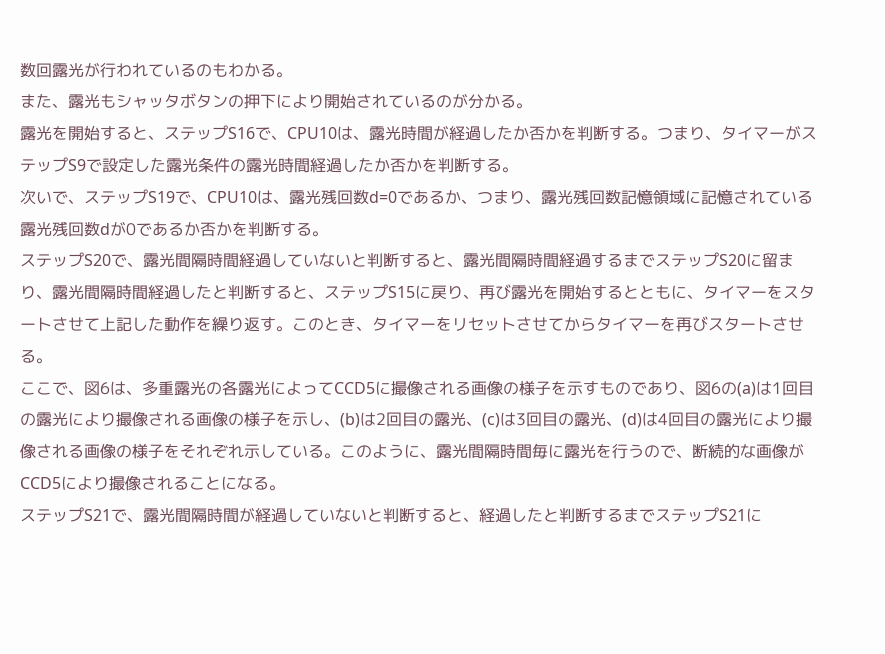数回露光が行われているのもわかる。
また、露光もシャッタボタンの押下により開始されているのが分かる。
露光を開始すると、ステップS16で、CPU10は、露光時間が経過したか否かを判断する。つまり、タイマーがステップS9で設定した露光条件の露光時間経過したか否かを判断する。
次いで、ステップS19で、CPU10は、露光残回数d=0であるか、つまり、露光残回数記憶領域に記憶されている露光残回数dが0であるか否かを判断する。
ステップS20で、露光間隔時間経過していないと判断すると、露光間隔時間経過するまでステップS20に留まり、露光間隔時間経過したと判断すると、ステップS15に戻り、再び露光を開始するとともに、タイマーをスタートさせて上記した動作を繰り返す。このとき、タイマーをリセットさせてからタイマーを再びスタートさせる。
ここで、図6は、多重露光の各露光によってCCD5に撮像される画像の様子を示すものであり、図6の(a)は1回目の露光により撮像される画像の様子を示し、(b)は2回目の露光、(c)は3回目の露光、(d)は4回目の露光により撮像される画像の様子をそれぞれ示している。このように、露光間隔時間毎に露光を行うので、断続的な画像がCCD5により撮像されることになる。
ステップS21で、露光間隔時間が経過していないと判断すると、経過したと判断するまでステップS21に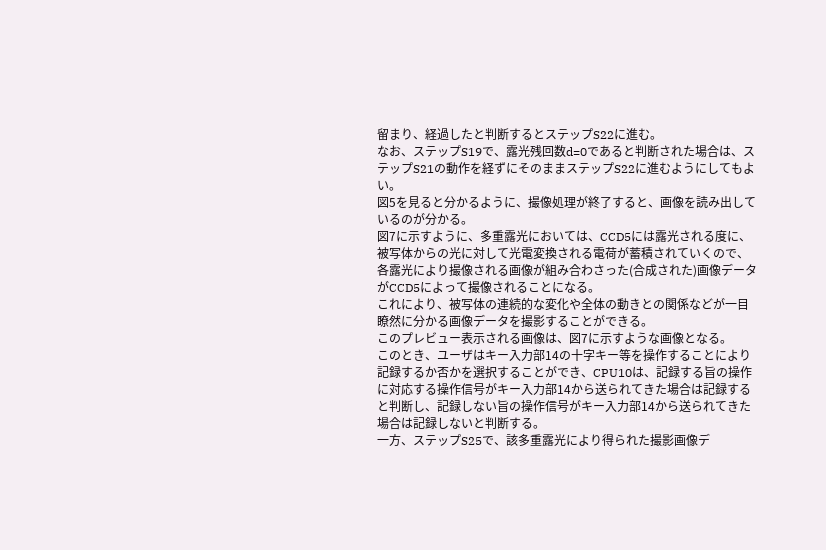留まり、経過したと判断するとステップS22に進む。
なお、ステップS19で、露光残回数d=0であると判断された場合は、ステップS21の動作を経ずにそのままステップS22に進むようにしてもよい。
図5を見ると分かるように、撮像処理が終了すると、画像を読み出しているのが分かる。
図7に示すように、多重露光においては、CCD5には露光される度に、被写体からの光に対して光電変換される電荷が蓄積されていくので、各露光により撮像される画像が組み合わさった(合成された)画像データがCCD5によって撮像されることになる。
これにより、被写体の連続的な変化や全体の動きとの関係などが一目瞭然に分かる画像データを撮影することができる。
このプレビュー表示される画像は、図7に示すような画像となる。
このとき、ユーザはキー入力部14の十字キー等を操作することにより記録するか否かを選択することができ、CPU10は、記録する旨の操作に対応する操作信号がキー入力部14から送られてきた場合は記録すると判断し、記録しない旨の操作信号がキー入力部14から送られてきた場合は記録しないと判断する。
一方、ステップS25で、該多重露光により得られた撮影画像デ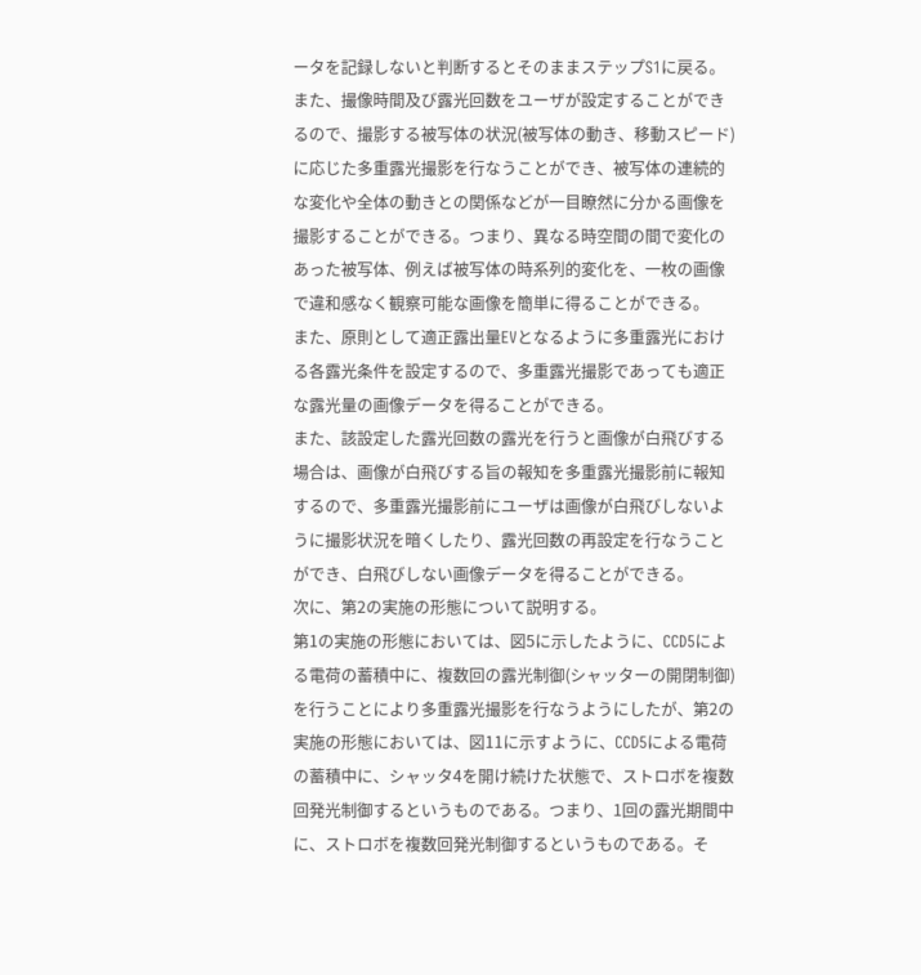ータを記録しないと判断するとそのままステップS1に戻る。
また、撮像時間及び露光回数をユーザが設定することができるので、撮影する被写体の状況(被写体の動き、移動スピード)に応じた多重露光撮影を行なうことができ、被写体の連続的な変化や全体の動きとの関係などが一目瞭然に分かる画像を撮影することができる。つまり、異なる時空間の間で変化のあった被写体、例えば被写体の時系列的変化を、一枚の画像で違和感なく観察可能な画像を簡単に得ることができる。
また、原則として適正露出量EVとなるように多重露光における各露光条件を設定するので、多重露光撮影であっても適正な露光量の画像データを得ることができる。
また、該設定した露光回数の露光を行うと画像が白飛びする場合は、画像が白飛びする旨の報知を多重露光撮影前に報知するので、多重露光撮影前にユーザは画像が白飛びしないように撮影状況を暗くしたり、露光回数の再設定を行なうことができ、白飛びしない画像データを得ることができる。
次に、第2の実施の形態について説明する。
第1の実施の形態においては、図5に示したように、CCD5による電荷の蓄積中に、複数回の露光制御(シャッターの開閉制御)を行うことにより多重露光撮影を行なうようにしたが、第2の実施の形態においては、図11に示すように、CCD5による電荷の蓄積中に、シャッタ4を開け続けた状態で、ストロボを複数回発光制御するというものである。つまり、1回の露光期間中に、ストロボを複数回発光制御するというものである。そ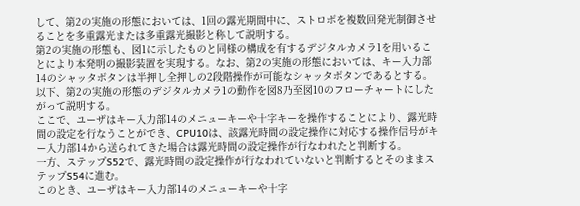して、第2の実施の形態においては、1回の露光期間中に、ストロボを複数回発光制御させることを多重露光または多重露光撮影と称して説明する。
第2の実施の形態も、図1に示したものと同様の構成を有するデジタルカメラ1を用いることにより本発明の撮影装置を実現する。なお、第2の実施の形態においては、キー入力部14のシャッタボタンは半押し全押しの2段階操作が可能なシャッタボタンであるとする。
以下、第2の実施の形態のデジタルカメラ1の動作を図8乃至図10のフローチャートにしたがって説明する。
ここで、ユーザはキー入力部14のメニューキーや十字キーを操作することにより、露光時間の設定を行なうことができ、CPU10は、該露光時間の設定操作に対応する操作信号がキー入力部14から送られてきた場合は露光時間の設定操作が行なわれたと判断する。
一方、ステップS52で、露光時間の設定操作が行なわれていないと判断するとそのままステップS54に進む。
このとき、ユーザはキー入力部14のメニューキーや十字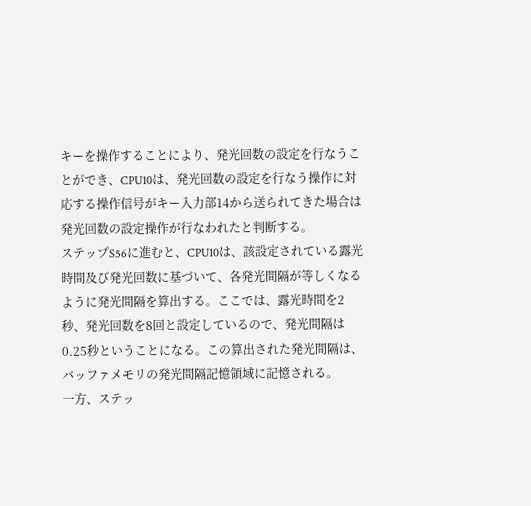キーを操作することにより、発光回数の設定を行なうことができ、CPU10は、発光回数の設定を行なう操作に対応する操作信号がキー入力部14から送られてきた場合は発光回数の設定操作が行なわれたと判断する。
ステップS56に進むと、CPU10は、該設定されている露光時間及び発光回数に基づいて、各発光間隔が等しくなるように発光間隔を算出する。ここでは、露光時間を2秒、発光回数を8回と設定しているので、発光間隔は0.25秒ということになる。この算出された発光間隔は、バッファメモリの発光間隔記憶領域に記憶される。
一方、ステッ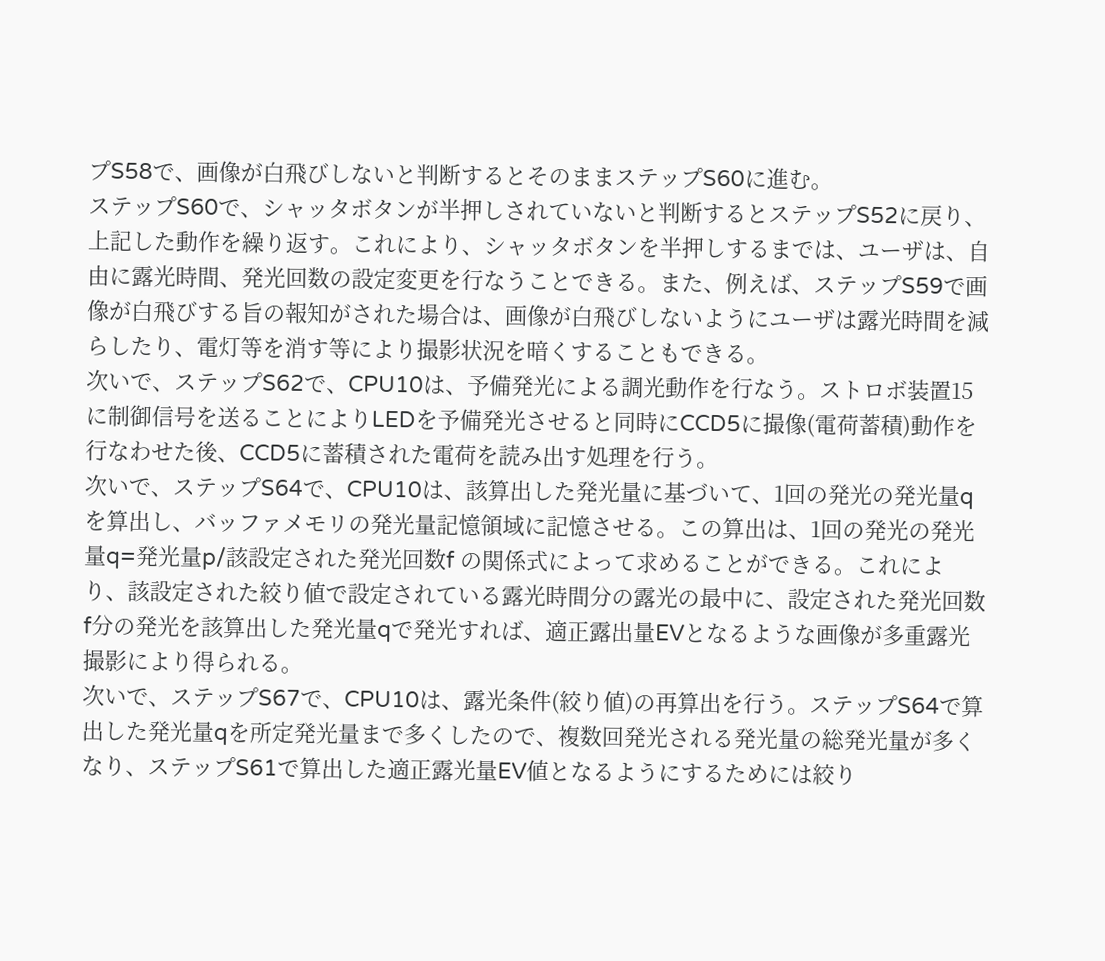プS58で、画像が白飛びしないと判断するとそのままステップS60に進む。
ステップS60で、シャッタボタンが半押しされていないと判断するとステップS52に戻り、上記した動作を繰り返す。これにより、シャッタボタンを半押しするまでは、ユーザは、自由に露光時間、発光回数の設定変更を行なうことできる。また、例えば、ステップS59で画像が白飛びする旨の報知がされた場合は、画像が白飛びしないようにユーザは露光時間を減らしたり、電灯等を消す等により撮影状況を暗くすることもできる。
次いで、ステップS62で、CPU10は、予備発光による調光動作を行なう。ストロボ装置15に制御信号を送ることによりLEDを予備発光させると同時にCCD5に撮像(電荷蓄積)動作を行なわせた後、CCD5に蓄積された電荷を読み出す処理を行う。
次いで、ステップS64で、CPU10は、該算出した発光量に基づいて、1回の発光の発光量qを算出し、バッファメモリの発光量記憶領域に記憶させる。この算出は、1回の発光の発光量q=発光量p/該設定された発光回数f の関係式によって求めることができる。これにより、該設定された絞り値で設定されている露光時間分の露光の最中に、設定された発光回数f分の発光を該算出した発光量qで発光すれば、適正露出量EVとなるような画像が多重露光撮影により得られる。
次いで、ステップS67で、CPU10は、露光条件(絞り値)の再算出を行う。ステップS64で算出した発光量qを所定発光量まで多くしたので、複数回発光される発光量の総発光量が多くなり、ステップS61で算出した適正露光量EV値となるようにするためには絞り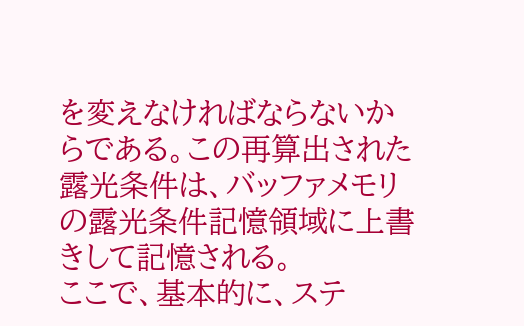を変えなければならないからである。この再算出された露光条件は、バッファメモリの露光条件記憶領域に上書きして記憶される。
ここで、基本的に、ステ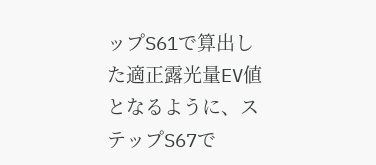ップS61で算出した適正露光量EV値となるように、ステップS67で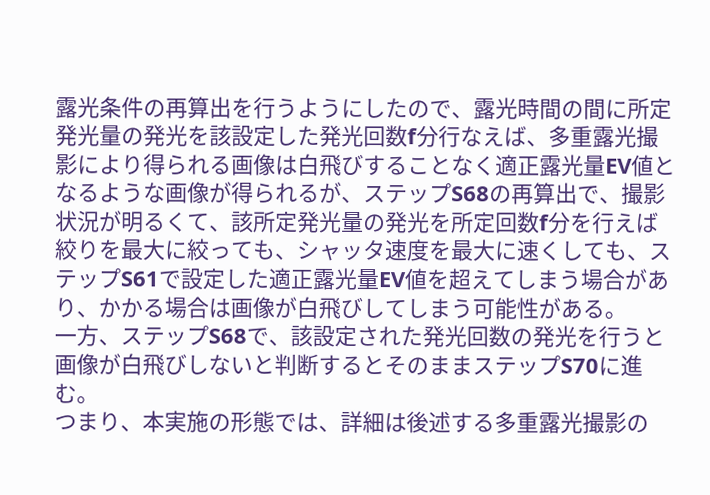露光条件の再算出を行うようにしたので、露光時間の間に所定発光量の発光を該設定した発光回数f分行なえば、多重露光撮影により得られる画像は白飛びすることなく適正露光量EV値となるような画像が得られるが、ステップS68の再算出で、撮影状況が明るくて、該所定発光量の発光を所定回数f分を行えば絞りを最大に絞っても、シャッタ速度を最大に速くしても、ステップS61で設定した適正露光量EV値を超えてしまう場合があり、かかる場合は画像が白飛びしてしまう可能性がある。
一方、ステップS68で、該設定された発光回数の発光を行うと画像が白飛びしないと判断するとそのままステップS70に進む。
つまり、本実施の形態では、詳細は後述する多重露光撮影の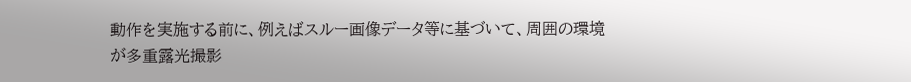動作を実施する前に、例えばスルー画像データ等に基づいて、周囲の環境が多重露光撮影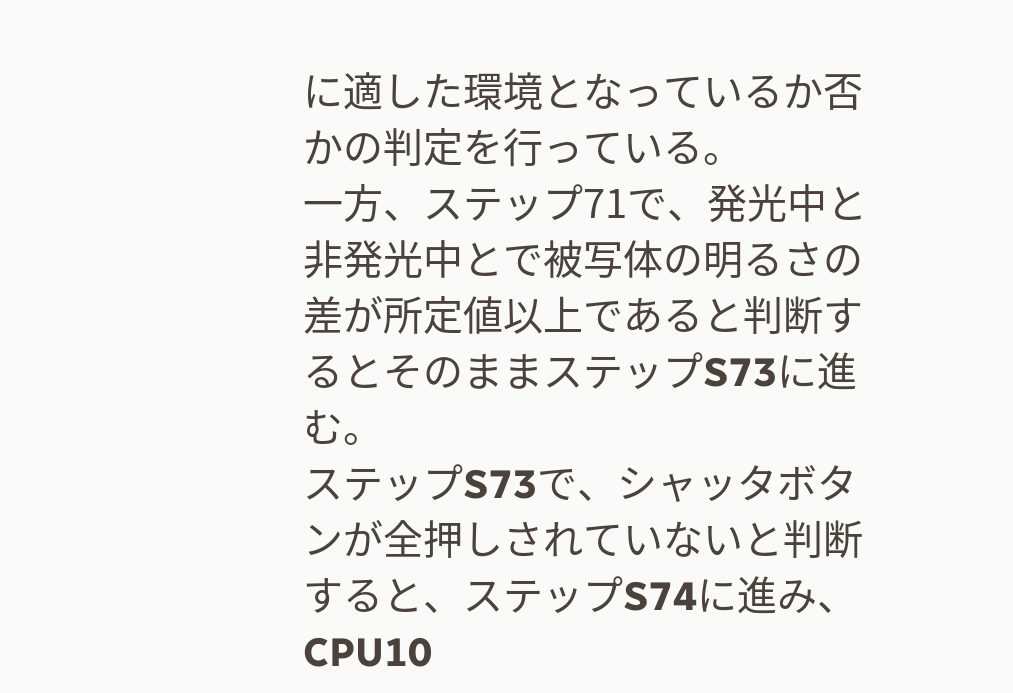に適した環境となっているか否かの判定を行っている。
一方、ステップ71で、発光中と非発光中とで被写体の明るさの差が所定値以上であると判断するとそのままステップS73に進む。
ステップS73で、シャッタボタンが全押しされていないと判断すると、ステップS74に進み、CPU10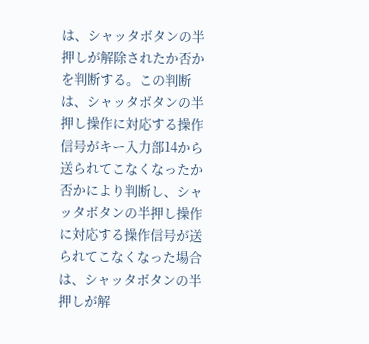は、シャッタボタンの半押しが解除されたか否かを判断する。この判断は、シャッタボタンの半押し操作に対応する操作信号がキー入力部14から送られてこなくなったか否かにより判断し、シャッタボタンの半押し操作に対応する操作信号が送られてこなくなった場合は、シャッタボタンの半押しが解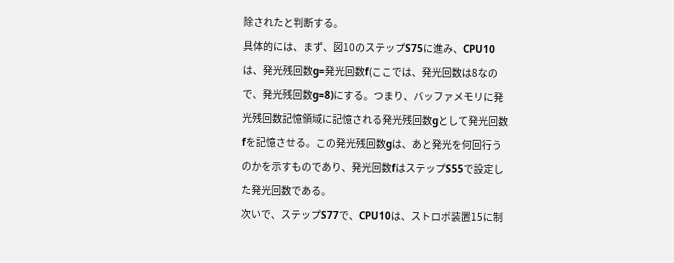除されたと判断する。
具体的には、まず、図10のステップS75に進み、CPU10は、発光残回数g=発光回数f(ここでは、発光回数は8なので、発光残回数g=8)にする。つまり、バッファメモリに発光残回数記憶領域に記憶される発光残回数gとして発光回数fを記憶させる。この発光残回数gは、あと発光を何回行うのかを示すものであり、発光回数fはステップS55で設定した発光回数である。
次いで、ステップS77で、CPU10は、ストロボ装置15に制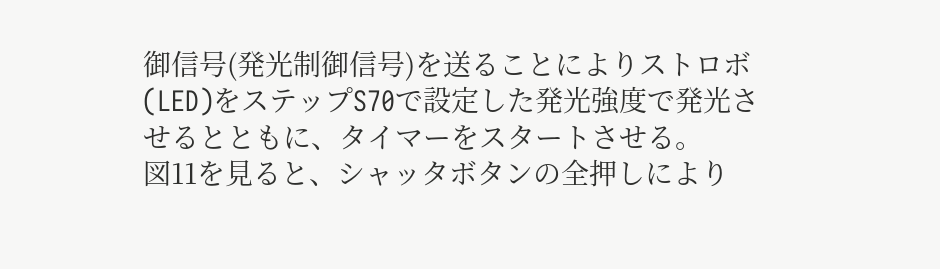御信号(発光制御信号)を送ることによりストロボ(LED)をステップS70で設定した発光強度で発光させるとともに、タイマーをスタートさせる。
図11を見ると、シャッタボタンの全押しにより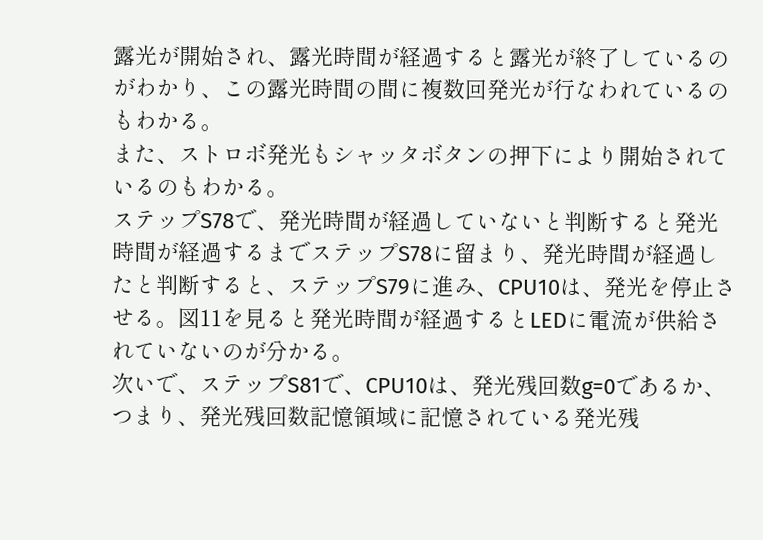露光が開始され、露光時間が経過すると露光が終了しているのがわかり、この露光時間の間に複数回発光が行なわれているのもわかる。
また、ストロボ発光もシャッタボタンの押下により開始されているのもわかる。
ステップS78で、発光時間が経過していないと判断すると発光時間が経過するまでステップS78に留まり、発光時間が経過したと判断すると、ステップS79に進み、CPU10は、発光を停止させる。図11を見ると発光時間が経過するとLEDに電流が供給されていないのが分かる。
次いで、ステップS81で、CPU10は、発光残回数g=0であるか、つまり、発光残回数記憶領域に記憶されている発光残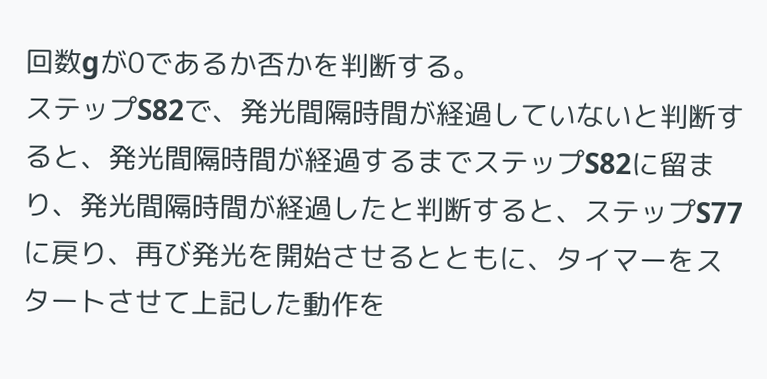回数gが0であるか否かを判断する。
ステップS82で、発光間隔時間が経過していないと判断すると、発光間隔時間が経過するまでステップS82に留まり、発光間隔時間が経過したと判断すると、ステップS77に戻り、再び発光を開始させるとともに、タイマーをスタートさせて上記した動作を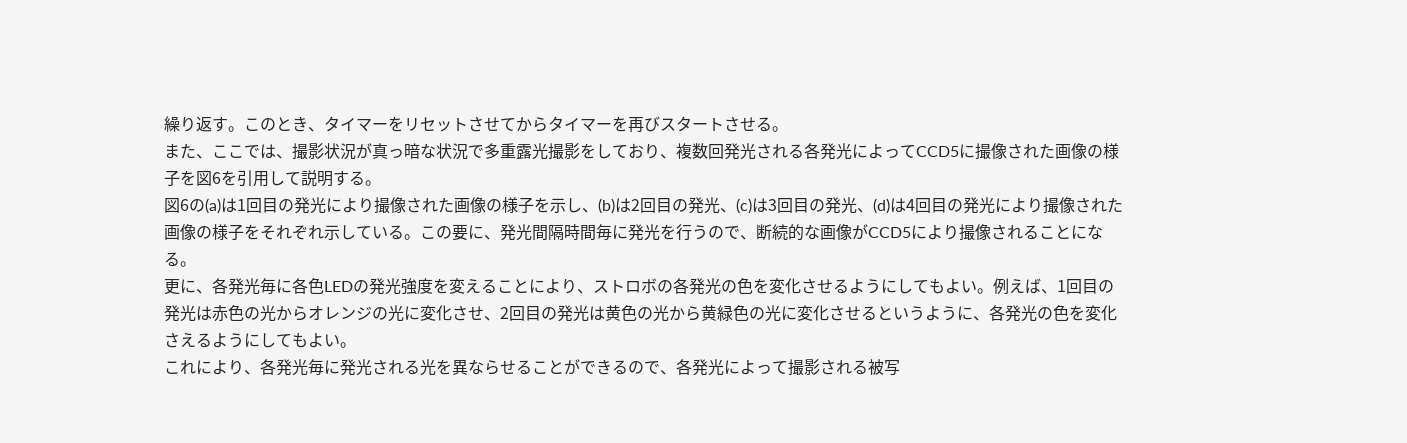繰り返す。このとき、タイマーをリセットさせてからタイマーを再びスタートさせる。
また、ここでは、撮影状況が真っ暗な状況で多重露光撮影をしており、複数回発光される各発光によってCCD5に撮像された画像の様子を図6を引用して説明する。
図6の(a)は1回目の発光により撮像された画像の様子を示し、(b)は2回目の発光、(c)は3回目の発光、(d)は4回目の発光により撮像された画像の様子をそれぞれ示している。この要に、発光間隔時間毎に発光を行うので、断続的な画像がCCD5により撮像されることになる。
更に、各発光毎に各色LEDの発光強度を変えることにより、ストロボの各発光の色を変化させるようにしてもよい。例えば、1回目の発光は赤色の光からオレンジの光に変化させ、2回目の発光は黄色の光から黄緑色の光に変化させるというように、各発光の色を変化さえるようにしてもよい。
これにより、各発光毎に発光される光を異ならせることができるので、各発光によって撮影される被写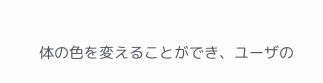体の色を変えることができ、ユーザの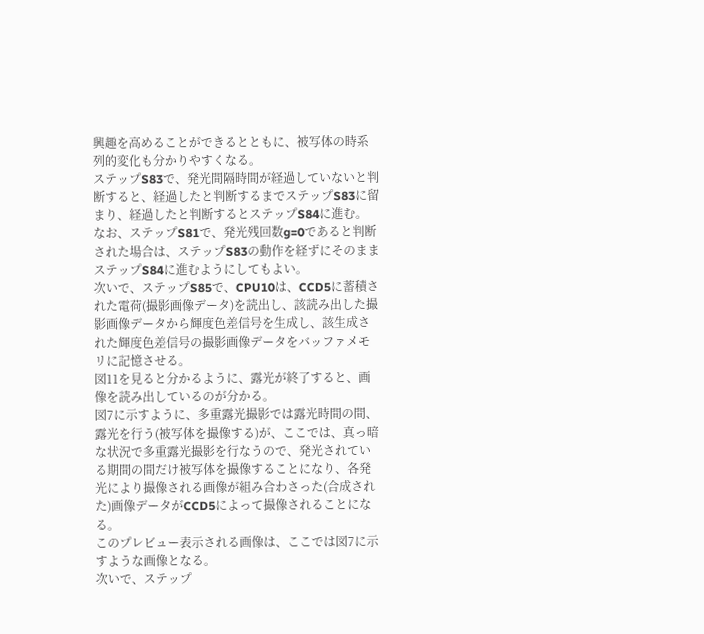興趣を高めることができるとともに、被写体の時系列的変化も分かりやすくなる。
ステップS83で、発光間隔時間が経過していないと判断すると、経過したと判断するまでステップS83に留まり、経過したと判断するとステップS84に進む。
なお、ステップS81で、発光残回数g=0であると判断された場合は、ステップS83の動作を経ずにそのままステップS84に進むようにしてもよい。
次いで、ステップS85で、CPU10は、CCD5に蓄積された電荷(撮影画像データ)を読出し、該読み出した撮影画像データから輝度色差信号を生成し、該生成された輝度色差信号の撮影画像データをバッファメモリに記憶させる。
図11を見ると分かるように、露光が終了すると、画像を読み出しているのが分かる。
図7に示すように、多重露光撮影では露光時間の間、露光を行う(被写体を撮像する)が、ここでは、真っ暗な状況で多重露光撮影を行なうので、発光されている期間の間だけ被写体を撮像することになり、各発光により撮像される画像が組み合わさった(合成された)画像データがCCD5によって撮像されることになる。
このプレビュー表示される画像は、ここでは図7に示すような画像となる。
次いで、ステップ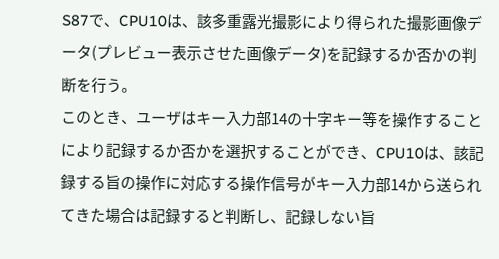S87で、CPU10は、該多重露光撮影により得られた撮影画像データ(プレビュー表示させた画像データ)を記録するか否かの判断を行う。
このとき、ユーザはキー入力部14の十字キー等を操作することにより記録するか否かを選択することができ、CPU10は、該記録する旨の操作に対応する操作信号がキー入力部14から送られてきた場合は記録すると判断し、記録しない旨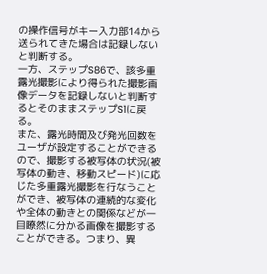の操作信号がキー入力部14から送られてきた場合は記録しないと判断する。
一方、ステップS86で、該多重露光撮影により得られた撮影画像データを記録しないと判断するとそのままステップS1に戻る。
また、露光時間及び発光回数をユーザが設定することができるので、撮影する被写体の状況(被写体の動き、移動スピード)に応じた多重露光撮影を行なうことができ、被写体の連続的な変化や全体の動きとの関係などが一目瞭然に分かる画像を撮影することができる。つまり、異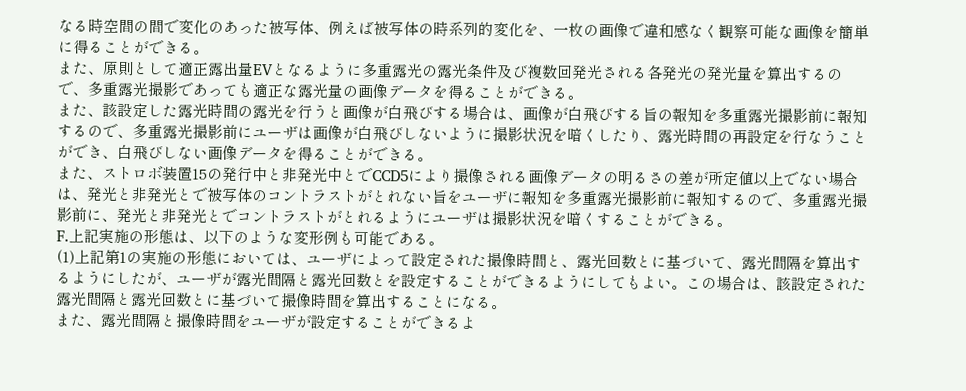なる時空間の間で変化のあった被写体、例えば被写体の時系列的変化を、一枚の画像で違和感なく観察可能な画像を簡単に得ることができる。
また、原則として適正露出量EVとなるように多重露光の露光条件及び複数回発光される各発光の発光量を算出するので、多重露光撮影であっても適正な露光量の画像データを得ることができる。
また、該設定した露光時間の露光を行うと画像が白飛びする場合は、画像が白飛びする旨の報知を多重露光撮影前に報知するので、多重露光撮影前にユーザは画像が白飛びしないように撮影状況を暗くしたり、露光時間の再設定を行なうことができ、白飛びしない画像データを得ることができる。
また、ストロボ装置15の発行中と非発光中とでCCD5により撮像される画像データの明るさの差が所定値以上でない場合は、発光と非発光とで被写体のコントラストがとれない旨をユーザに報知を多重露光撮影前に報知するので、多重露光撮影前に、発光と非発光とでコントラストがとれるようにユーザは撮影状況を暗くすることができる。
F.上記実施の形態は、以下のような変形例も可能である。
(1)上記第1の実施の形態においては、ユーザによって設定された撮像時間と、露光回数とに基づいて、露光間隔を算出するようにしたが、ユーザが露光間隔と露光回数とを設定することができるようにしてもよい。この場合は、該設定された露光間隔と露光回数とに基づいて撮像時間を算出することになる。
また、露光間隔と撮像時間をユーザが設定することができるよ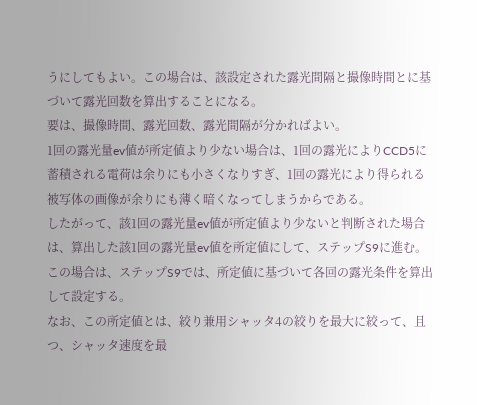うにしてもよい。この場合は、該設定された露光間隔と撮像時間とに基づいて露光回数を算出することになる。
要は、撮像時間、露光回数、露光間隔が分かればよい。
1回の露光量ev値が所定値より少ない場合は、1回の露光によりCCD5に蓄積される電荷は余りにも小さくなりすぎ、1回の露光により得られる被写体の画像が余りにも薄く暗くなってしまうからである。
したがって、該1回の露光量ev値が所定値より少ないと判断された場合は、算出した該1回の露光量ev値を所定値にして、ステップS9に進む。この場合は、ステップS9では、所定値に基づいて各回の露光条件を算出して設定する。
なお、この所定値とは、絞り兼用シャッタ4の絞りを最大に絞って、且つ、シャッタ速度を最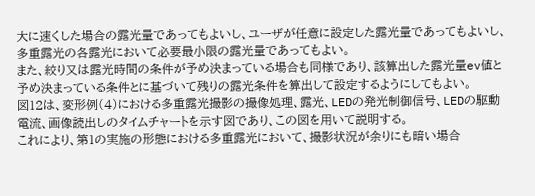大に速くした場合の露光量であってもよいし、ユーザが任意に設定した露光量であってもよいし、多重露光の各露光において必要最小限の露光量であってもよい。
また、絞り又は露光時間の条件が予め決まっている場合も同様であり、該算出した露光量ev値と予め決まっている条件とに基づいて残りの露光条件を算出して設定するようにしてもよい。
図12は、変形例(4)における多重露光撮影の撮像処理、露光、LEDの発光制御信号、LEDの駆動電流、画像読出しのタイムチャートを示す図であり、この図を用いて説明する。
これにより、第1の実施の形態における多重露光において、撮影状況が余りにも暗い場合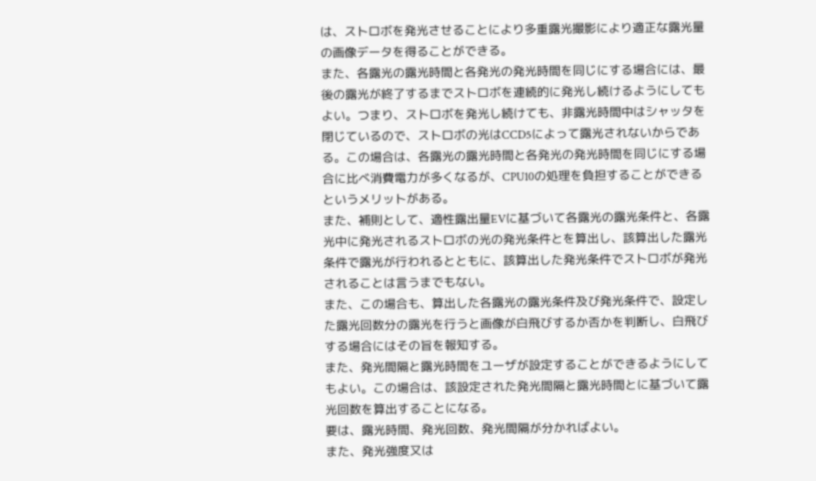は、ストロボを発光させることにより多重露光撮影により適正な露光量の画像データを得ることができる。
また、各露光の露光時間と各発光の発光時間を同じにする場合には、最後の露光が終了するまでストロボを連続的に発光し続けるようにしてもよい。つまり、ストロボを発光し続けても、非露光時間中はシャッタを閉じているので、ストロボの光はCCD5によって露光されないからである。この場合は、各露光の露光時間と各発光の発光時間を同じにする場合に比べ消費電力が多くなるが、CPU10の処理を負担することができるというメリットがある。
また、補則として、適性露出量EVに基づいて各露光の露光条件と、各露光中に発光されるストロボの光の発光条件とを算出し、該算出した露光条件で露光が行われるとともに、該算出した発光条件でストロボが発光されることは言うまでもない。
また、この場合も、算出した各露光の露光条件及び発光条件で、設定した露光回数分の露光を行うと画像が白飛びするか否かを判断し、白飛びする場合にはその旨を報知する。
また、発光間隔と露光時間をユーザが設定することができるようにしてもよい。この場合は、該設定された発光間隔と露光時間とに基づいて露光回数を算出することになる。
要は、露光時間、発光回数、発光間隔が分かればよい。
また、発光強度又は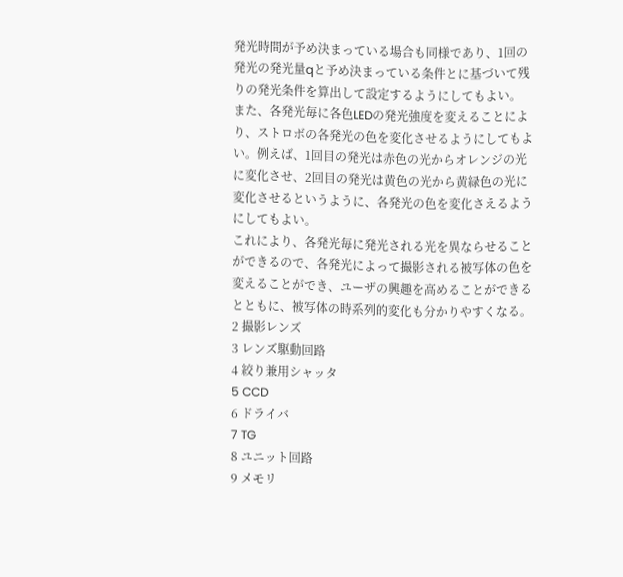発光時間が予め決まっている場合も同様であり、1回の発光の発光量qと予め決まっている条件とに基づいて残りの発光条件を算出して設定するようにしてもよい。
また、各発光毎に各色LEDの発光強度を変えることにより、ストロボの各発光の色を変化させるようにしてもよい。例えば、1回目の発光は赤色の光からオレンジの光に変化させ、2回目の発光は黄色の光から黄緑色の光に変化させるというように、各発光の色を変化さえるようにしてもよい。
これにより、各発光毎に発光される光を異ならせることができるので、各発光によって撮影される被写体の色を変えることができ、ユーザの興趣を高めることができるとともに、被写体の時系列的変化も分かりやすくなる。
2 撮影レンズ
3 レンズ駆動回路
4 絞り兼用シャッタ
5 CCD
6 ドライバ
7 TG
8 ユニット回路
9 メモリ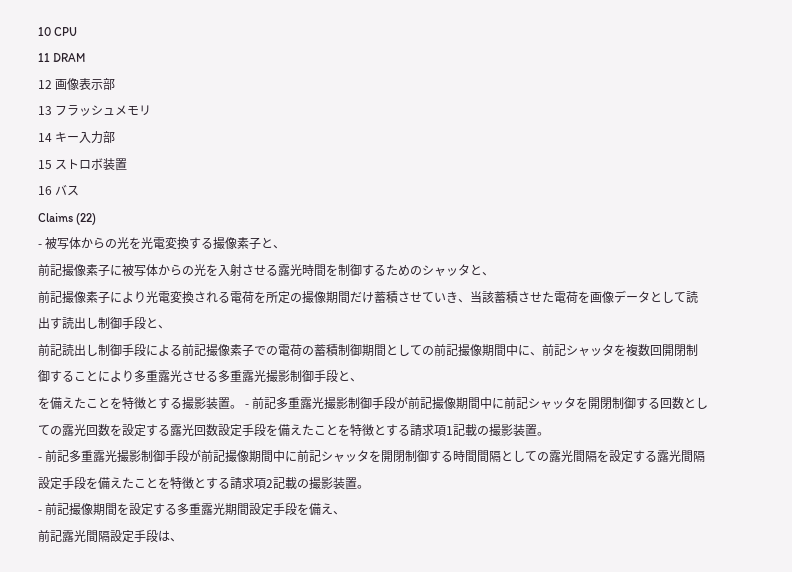10 CPU
11 DRAM
12 画像表示部
13 フラッシュメモリ
14 キー入力部
15 ストロボ装置
16 バス
Claims (22)
- 被写体からの光を光電変換する撮像素子と、
前記撮像素子に被写体からの光を入射させる露光時間を制御するためのシャッタと、
前記撮像素子により光電変換される電荷を所定の撮像期間だけ蓄積させていき、当該蓄積させた電荷を画像データとして読出す読出し制御手段と、
前記読出し制御手段による前記撮像素子での電荷の蓄積制御期間としての前記撮像期間中に、前記シャッタを複数回開閉制御することにより多重露光させる多重露光撮影制御手段と、
を備えたことを特徴とする撮影装置。 - 前記多重露光撮影制御手段が前記撮像期間中に前記シャッタを開閉制御する回数としての露光回数を設定する露光回数設定手段を備えたことを特徴とする請求項1記載の撮影装置。
- 前記多重露光撮影制御手段が前記撮像期間中に前記シャッタを開閉制御する時間間隔としての露光間隔を設定する露光間隔設定手段を備えたことを特徴とする請求項2記載の撮影装置。
- 前記撮像期間を設定する多重露光期間設定手段を備え、
前記露光間隔設定手段は、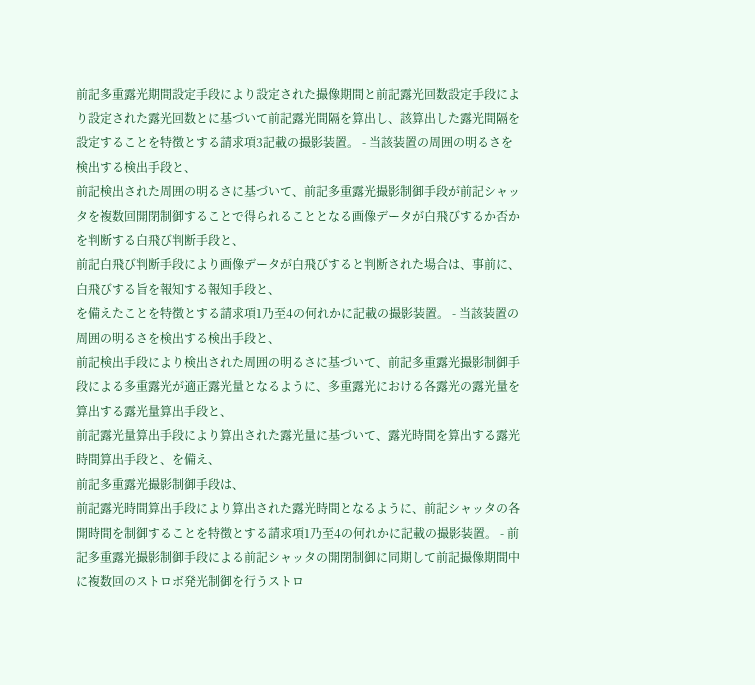前記多重露光期間設定手段により設定された撮像期間と前記露光回数設定手段により設定された露光回数とに基づいて前記露光間隔を算出し、該算出した露光間隔を設定することを特徴とする請求項3記載の撮影装置。 - 当該装置の周囲の明るさを検出する検出手段と、
前記検出された周囲の明るさに基づいて、前記多重露光撮影制御手段が前記シャッタを複数回開閉制御することで得られることとなる画像データが白飛びするか否かを判断する白飛び判断手段と、
前記白飛び判断手段により画像データが白飛びすると判断された場合は、事前に、白飛びする旨を報知する報知手段と、
を備えたことを特徴とする請求項1乃至4の何れかに記載の撮影装置。 - 当該装置の周囲の明るさを検出する検出手段と、
前記検出手段により検出された周囲の明るさに基づいて、前記多重露光撮影制御手段による多重露光が適正露光量となるように、多重露光における各露光の露光量を算出する露光量算出手段と、
前記露光量算出手段により算出された露光量に基づいて、露光時間を算出する露光時間算出手段と、を備え、
前記多重露光撮影制御手段は、
前記露光時間算出手段により算出された露光時間となるように、前記シャッタの各開時間を制御することを特徴とする請求項1乃至4の何れかに記載の撮影装置。 - 前記多重露光撮影制御手段による前記シャッタの開閉制御に同期して前記撮像期間中に複数回のストロボ発光制御を行うストロ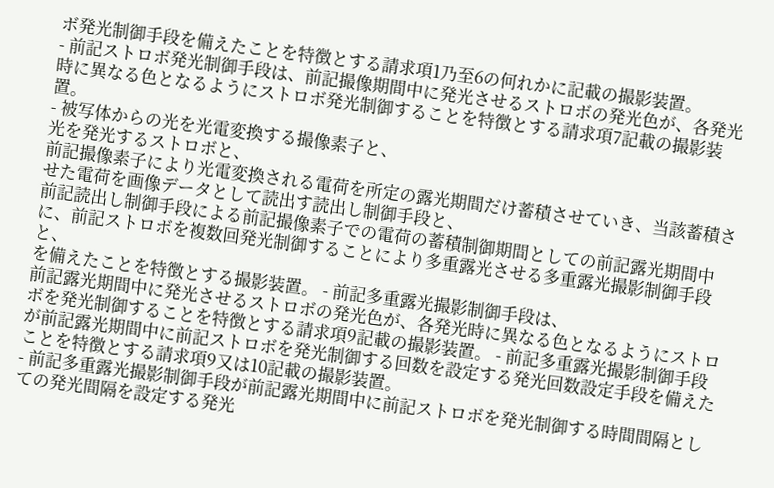ボ発光制御手段を備えたことを特徴とする請求項1乃至6の何れかに記載の撮影装置。
- 前記ストロボ発光制御手段は、前記撮像期間中に発光させるストロボの発光色が、各発光時に異なる色となるようにストロボ発光制御することを特徴とする請求項7記載の撮影装置。
- 被写体からの光を光電変換する撮像素子と、
光を発光するストロボと、
前記撮像素子により光電変換される電荷を所定の露光期間だけ蓄積させていき、当該蓄積させた電荷を画像データとして読出す読出し制御手段と、
前記読出し制御手段による前記撮像素子での電荷の蓄積制御期間としての前記露光期間中に、前記ストロボを複数回発光制御することにより多重露光させる多重露光撮影制御手段と、
を備えたことを特徴とする撮影装置。 - 前記多重露光撮影制御手段は、
前記露光期間中に発光させるストロボの発光色が、各発光時に異なる色となるようにストロボを発光制御することを特徴とする請求項9記載の撮影装置。 - 前記多重露光撮影制御手段が前記露光期間中に前記ストロボを発光制御する回数を設定する発光回数設定手段を備えたことを特徴とする請求項9又は10記載の撮影装置。
- 前記多重露光撮影制御手段が前記露光期間中に前記ストロボを発光制御する時間間隔としての発光間隔を設定する発光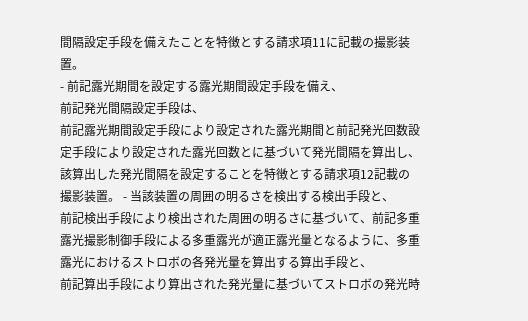間隔設定手段を備えたことを特徴とする請求項11に記載の撮影装置。
- 前記露光期間を設定する露光期間設定手段を備え、
前記発光間隔設定手段は、
前記露光期間設定手段により設定された露光期間と前記発光回数設定手段により設定された露光回数とに基づいて発光間隔を算出し、該算出した発光間隔を設定することを特徴とする請求項12記載の撮影装置。 - 当該装置の周囲の明るさを検出する検出手段と、
前記検出手段により検出された周囲の明るさに基づいて、前記多重露光撮影制御手段による多重露光が適正露光量となるように、多重露光におけるストロボの各発光量を算出する算出手段と、
前記算出手段により算出された発光量に基づいてストロボの発光時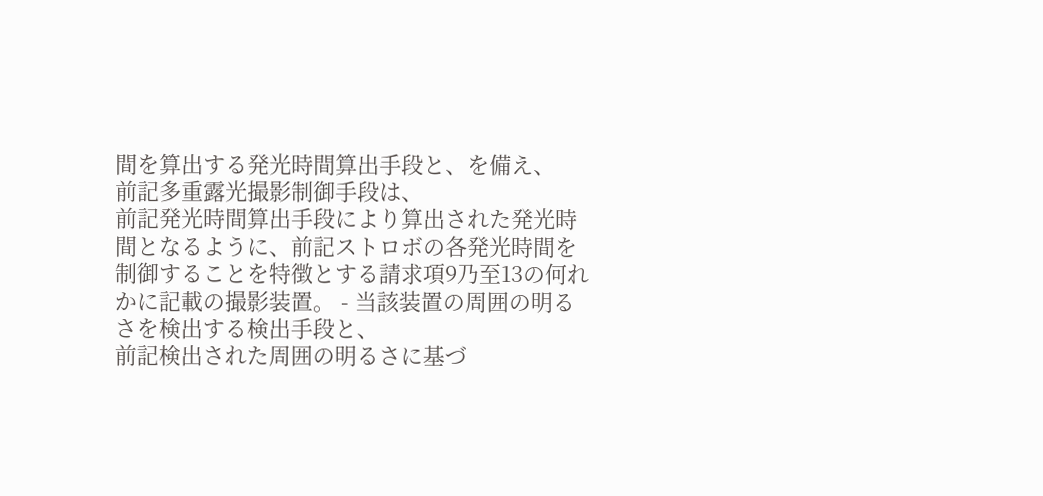間を算出する発光時間算出手段と、を備え、
前記多重露光撮影制御手段は、
前記発光時間算出手段により算出された発光時間となるように、前記ストロボの各発光時間を制御することを特徴とする請求項9乃至13の何れかに記載の撮影装置。 - 当該装置の周囲の明るさを検出する検出手段と、
前記検出された周囲の明るさに基づ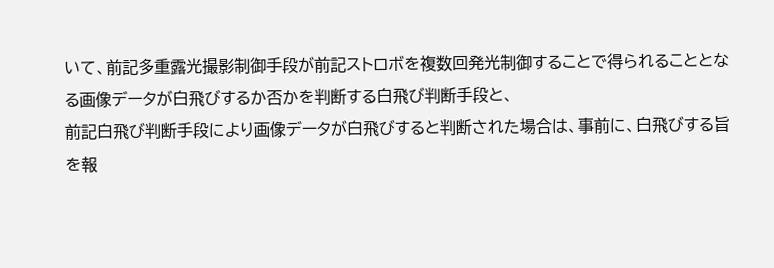いて、前記多重露光撮影制御手段が前記ストロボを複数回発光制御することで得られることとなる画像データが白飛びするか否かを判断する白飛び判断手段と、
前記白飛び判断手段により画像データが白飛びすると判断された場合は、事前に、白飛びする旨を報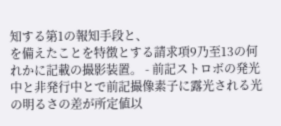知する第1の報知手段と、
を備えたことを特徴とする請求項9乃至13の何れかに記載の撮影装置。 - 前記ストロボの発光中と非発行中とで前記撮像素子に露光される光の明るさの差が所定値以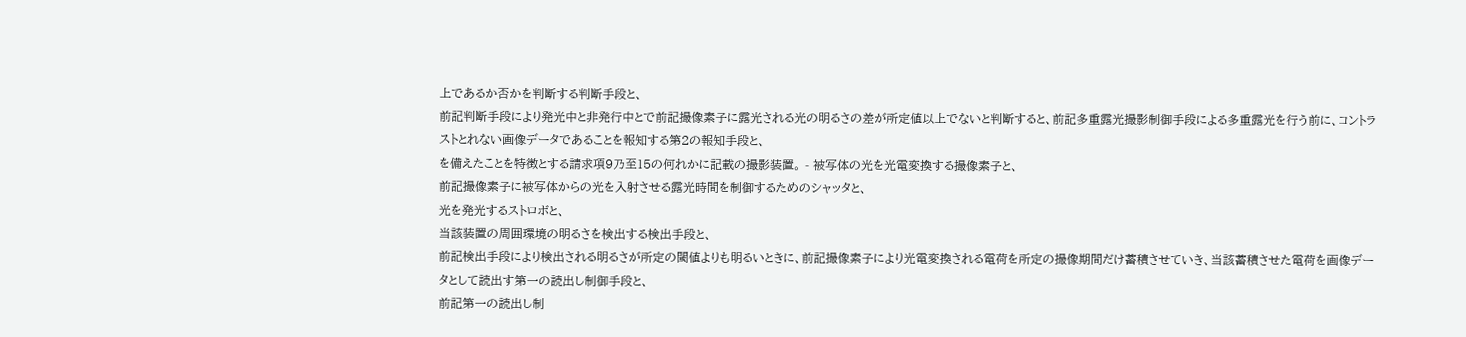上であるか否かを判断する判断手段と、
前記判断手段により発光中と非発行中とで前記撮像素子に露光される光の明るさの差が所定値以上でないと判断すると、前記多重露光撮影制御手段による多重露光を行う前に、コントラストとれない画像データであることを報知する第2の報知手段と、
を備えたことを特徴とする請求項9乃至15の何れかに記載の撮影装置。 - 被写体の光を光電変換する撮像素子と、
前記撮像素子に被写体からの光を入射させる露光時間を制御するためのシャッタと、
光を発光するストロボと、
当該装置の周囲環境の明るさを検出する検出手段と、
前記検出手段により検出される明るさが所定の閾値よりも明るいときに、前記撮像素子により光電変換される電荷を所定の撮像期間だけ蓄積させていき、当該蓄積させた電荷を画像データとして読出す第一の読出し制御手段と、
前記第一の読出し制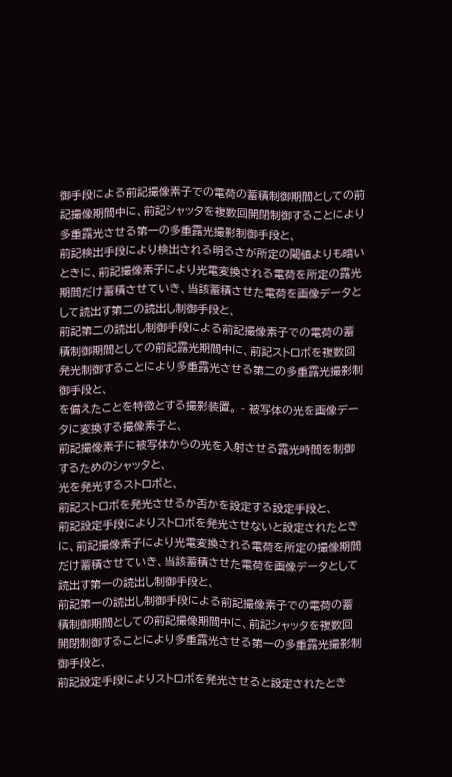御手段による前記撮像素子での電荷の蓄積制御期間としての前記撮像期間中に、前記シャッタを複数回開閉制御することにより多重露光させる第一の多重露光撮影制御手段と、
前記検出手段により検出される明るさが所定の閾値よりも暗いときに、前記撮像素子により光電変換される電荷を所定の露光期間だけ蓄積させていき、当該蓄積させた電荷を画像データとして読出す第二の読出し制御手段と、
前記第二の読出し制御手段による前記撮像素子での電荷の蓄積制御期間としての前記露光期間中に、前記ストロボを複数回発光制御することにより多重露光させる第二の多重露光撮影制御手段と、
を備えたことを特徴とする撮影装置。 - 被写体の光を画像データに変換する撮像素子と、
前記撮像素子に被写体からの光を入射させる露光時間を制御するためのシャッタと、
光を発光するストロボと、
前記ストロボを発光させるか否かを設定する設定手段と、
前記設定手段によりストロボを発光させないと設定されたときに、前記撮像素子により光電変換される電荷を所定の撮像期間だけ蓄積させていき、当該蓄積させた電荷を画像データとして読出す第一の読出し制御手段と、
前記第一の読出し制御手段による前記撮像素子での電荷の蓄積制御期間としての前記撮像期間中に、前記シャッタを複数回開閉制御することにより多重露光させる第一の多重露光撮影制御手段と、
前記設定手段によりストロボを発光させると設定されたとき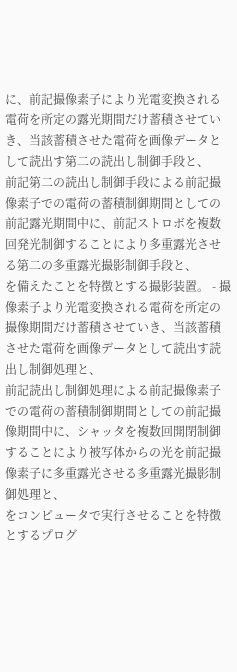に、前記撮像素子により光電変換される電荷を所定の露光期間だけ蓄積させていき、当該蓄積させた電荷を画像データとして読出す第二の読出し制御手段と、
前記第二の読出し制御手段による前記撮像素子での電荷の蓄積制御期間としての前記露光期間中に、前記ストロボを複数回発光制御することにより多重露光させる第二の多重露光撮影制御手段と、
を備えたことを特徴とする撮影装置。 - 撮像素子より光電変換される電荷を所定の撮像期間だけ蓄積させていき、当該蓄積させた電荷を画像データとして読出す読出し制御処理と、
前記読出し制御処理による前記撮像素子での電荷の蓄積制御期間としての前記撮像期間中に、シャッタを複数回開閉制御することにより被写体からの光を前記撮像素子に多重露光させる多重露光撮影制御処理と、
をコンピュータで実行させることを特徴とするプログ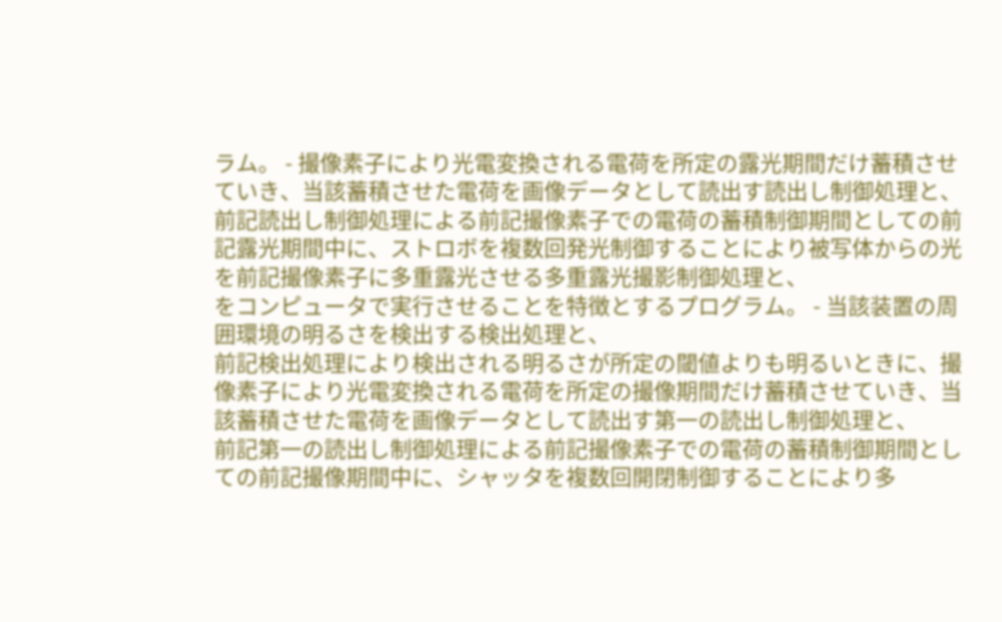ラム。 - 撮像素子により光電変換される電荷を所定の露光期間だけ蓄積させていき、当該蓄積させた電荷を画像データとして読出す読出し制御処理と、
前記読出し制御処理による前記撮像素子での電荷の蓄積制御期間としての前記露光期間中に、ストロボを複数回発光制御することにより被写体からの光を前記撮像素子に多重露光させる多重露光撮影制御処理と、
をコンピュータで実行させることを特徴とするプログラム。 - 当該装置の周囲環境の明るさを検出する検出処理と、
前記検出処理により検出される明るさが所定の閾値よりも明るいときに、撮像素子により光電変換される電荷を所定の撮像期間だけ蓄積させていき、当該蓄積させた電荷を画像データとして読出す第一の読出し制御処理と、
前記第一の読出し制御処理による前記撮像素子での電荷の蓄積制御期間としての前記撮像期間中に、シャッタを複数回開閉制御することにより多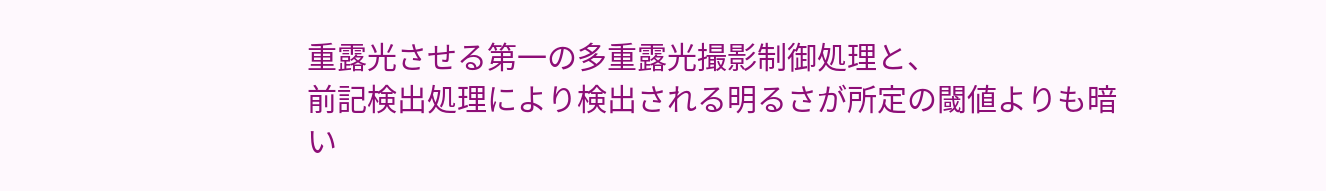重露光させる第一の多重露光撮影制御処理と、
前記検出処理により検出される明るさが所定の閾値よりも暗い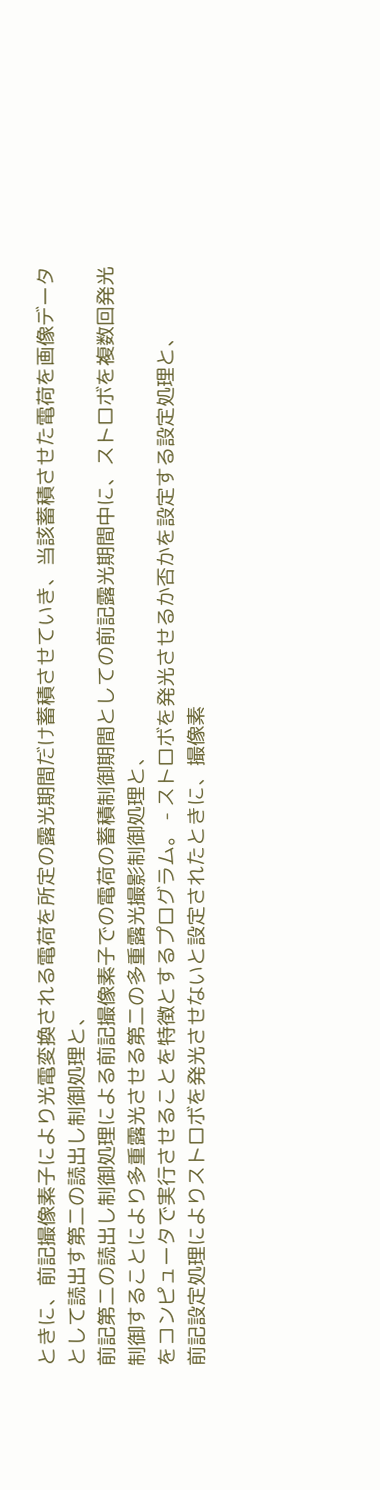ときに、前記撮像素子により光電変換される電荷を所定の露光期間だけ蓄積させていき、当該蓄積させた電荷を画像データとして読出す第二の読出し制御処理と、
前記第二の読出し制御処理による前記撮像素子での電荷の蓄積制御期間としての前記露光期間中に、ストロボを複数回発光制御することにより多重露光させる第二の多重露光撮影制御処理と、
をコンピュータで実行させることを特徴とするプログラム。 - ストロボを発光させるか否かを設定する設定処理と、
前記設定処理によりストロボを発光させないと設定されたときに、撮像素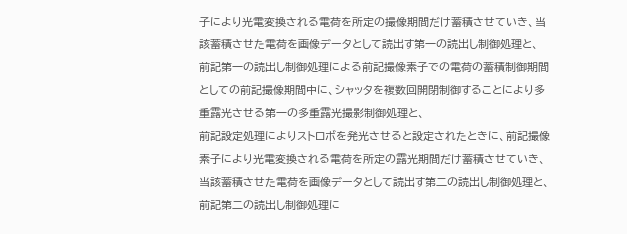子により光電変換される電荷を所定の撮像期間だけ蓄積させていき、当該蓄積させた電荷を画像データとして読出す第一の読出し制御処理と、
前記第一の読出し制御処理による前記撮像素子での電荷の蓄積制御期間としての前記撮像期間中に、シャッタを複数回開閉制御することにより多重露光させる第一の多重露光撮影制御処理と、
前記設定処理によりストロボを発光させると設定されたときに、前記撮像素子により光電変換される電荷を所定の露光期間だけ蓄積させていき、当該蓄積させた電荷を画像データとして読出す第二の読出し制御処理と、
前記第二の読出し制御処理に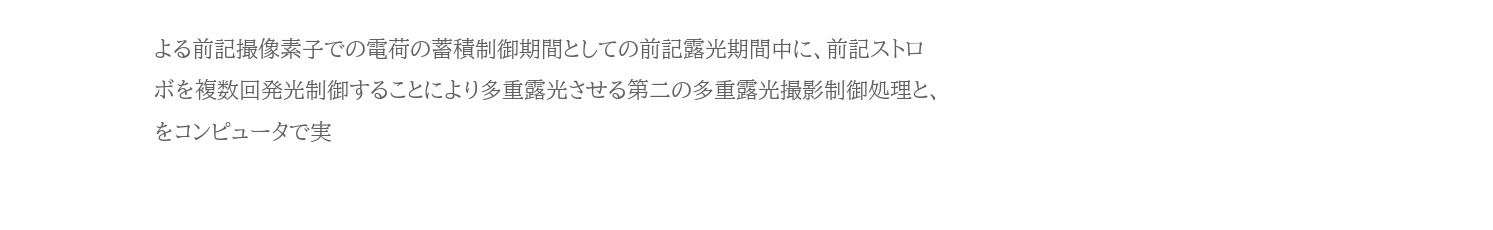よる前記撮像素子での電荷の蓄積制御期間としての前記露光期間中に、前記ストロボを複数回発光制御することにより多重露光させる第二の多重露光撮影制御処理と、
をコンピュータで実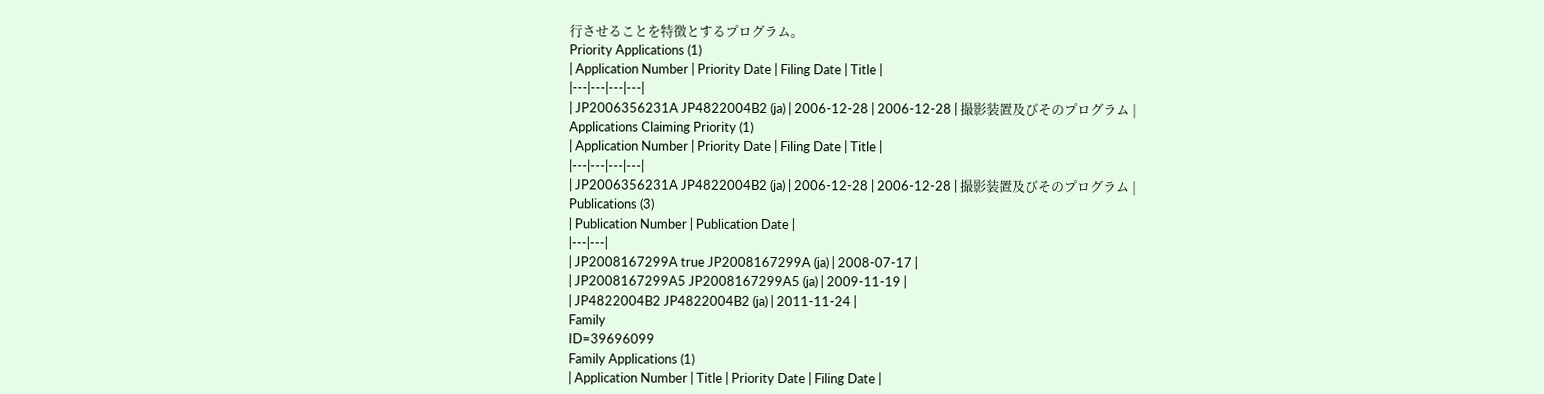行させることを特徴とするプログラム。
Priority Applications (1)
| Application Number | Priority Date | Filing Date | Title |
|---|---|---|---|
| JP2006356231A JP4822004B2 (ja) | 2006-12-28 | 2006-12-28 | 撮影装置及びそのプログラム |
Applications Claiming Priority (1)
| Application Number | Priority Date | Filing Date | Title |
|---|---|---|---|
| JP2006356231A JP4822004B2 (ja) | 2006-12-28 | 2006-12-28 | 撮影装置及びそのプログラム |
Publications (3)
| Publication Number | Publication Date |
|---|---|
| JP2008167299A true JP2008167299A (ja) | 2008-07-17 |
| JP2008167299A5 JP2008167299A5 (ja) | 2009-11-19 |
| JP4822004B2 JP4822004B2 (ja) | 2011-11-24 |
Family
ID=39696099
Family Applications (1)
| Application Number | Title | Priority Date | Filing Date |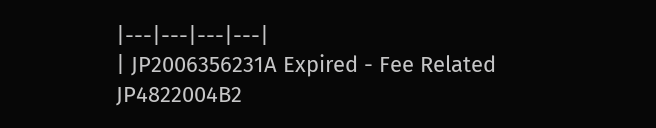|---|---|---|---|
| JP2006356231A Expired - Fee Related JP4822004B2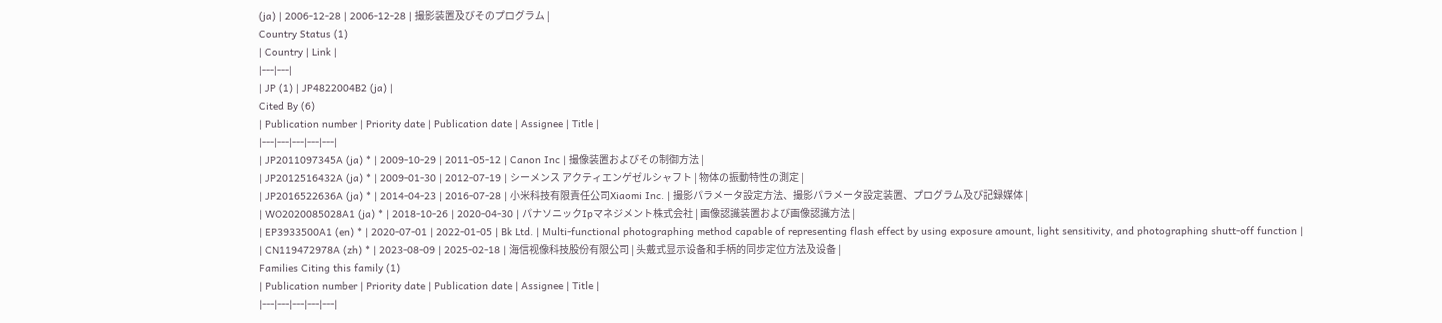(ja) | 2006-12-28 | 2006-12-28 | 撮影装置及びそのプログラム |
Country Status (1)
| Country | Link |
|---|---|
| JP (1) | JP4822004B2 (ja) |
Cited By (6)
| Publication number | Priority date | Publication date | Assignee | Title |
|---|---|---|---|---|
| JP2011097345A (ja) * | 2009-10-29 | 2011-05-12 | Canon Inc | 撮像装置およびその制御方法 |
| JP2012516432A (ja) * | 2009-01-30 | 2012-07-19 | シーメンス アクティエンゲゼルシャフト | 物体の振動特性の測定 |
| JP2016522636A (ja) * | 2014-04-23 | 2016-07-28 | 小米科技有限責任公司Xiaomi Inc. | 撮影パラメータ設定方法、撮影パラメータ設定装置、プログラム及び記録媒体 |
| WO2020085028A1 (ja) * | 2018-10-26 | 2020-04-30 | パナソニックIpマネジメント株式会社 | 画像認識装置および画像認識方法 |
| EP3933500A1 (en) * | 2020-07-01 | 2022-01-05 | Bk Ltd. | Multi-functional photographing method capable of representing flash effect by using exposure amount, light sensitivity, and photographing shutt-off function |
| CN119472978A (zh) * | 2023-08-09 | 2025-02-18 | 海信视像科技股份有限公司 | 头戴式显示设备和手柄的同步定位方法及设备 |
Families Citing this family (1)
| Publication number | Priority date | Publication date | Assignee | Title |
|---|---|---|---|---|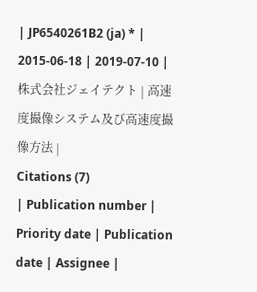| JP6540261B2 (ja) * | 2015-06-18 | 2019-07-10 | 株式会社ジェイテクト | 高速度撮像システム及び高速度撮像方法 |
Citations (7)
| Publication number | Priority date | Publication date | Assignee |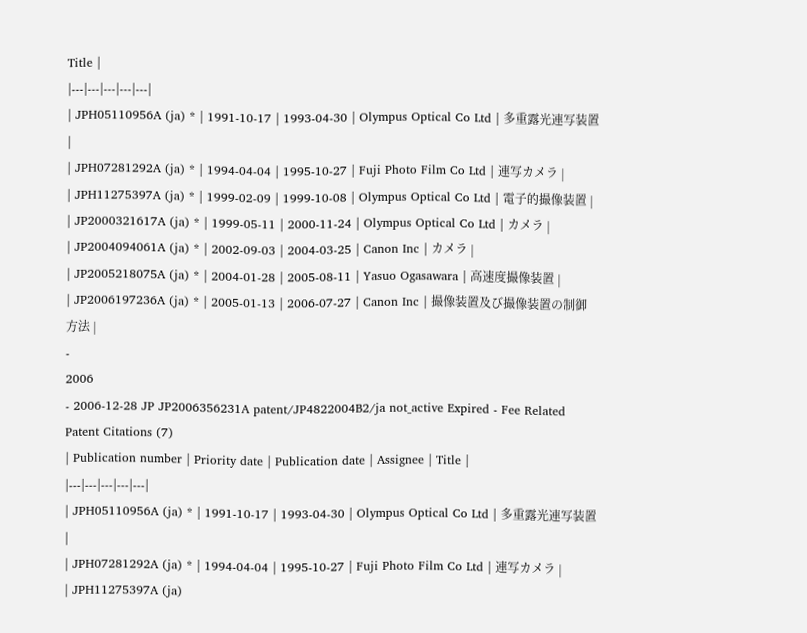Title |
|---|---|---|---|---|
| JPH05110956A (ja) * | 1991-10-17 | 1993-04-30 | Olympus Optical Co Ltd | 多重露光連写装置 |
| JPH07281292A (ja) * | 1994-04-04 | 1995-10-27 | Fuji Photo Film Co Ltd | 連写カメラ |
| JPH11275397A (ja) * | 1999-02-09 | 1999-10-08 | Olympus Optical Co Ltd | 電子的撮像装置 |
| JP2000321617A (ja) * | 1999-05-11 | 2000-11-24 | Olympus Optical Co Ltd | カメラ |
| JP2004094061A (ja) * | 2002-09-03 | 2004-03-25 | Canon Inc | カメラ |
| JP2005218075A (ja) * | 2004-01-28 | 2005-08-11 | Yasuo Ogasawara | 高速度撮像装置 |
| JP2006197236A (ja) * | 2005-01-13 | 2006-07-27 | Canon Inc | 撮像装置及び撮像装置の制御方法 |
-
2006
- 2006-12-28 JP JP2006356231A patent/JP4822004B2/ja not_active Expired - Fee Related
Patent Citations (7)
| Publication number | Priority date | Publication date | Assignee | Title |
|---|---|---|---|---|
| JPH05110956A (ja) * | 1991-10-17 | 1993-04-30 | Olympus Optical Co Ltd | 多重露光連写装置 |
| JPH07281292A (ja) * | 1994-04-04 | 1995-10-27 | Fuji Photo Film Co Ltd | 連写カメラ |
| JPH11275397A (ja)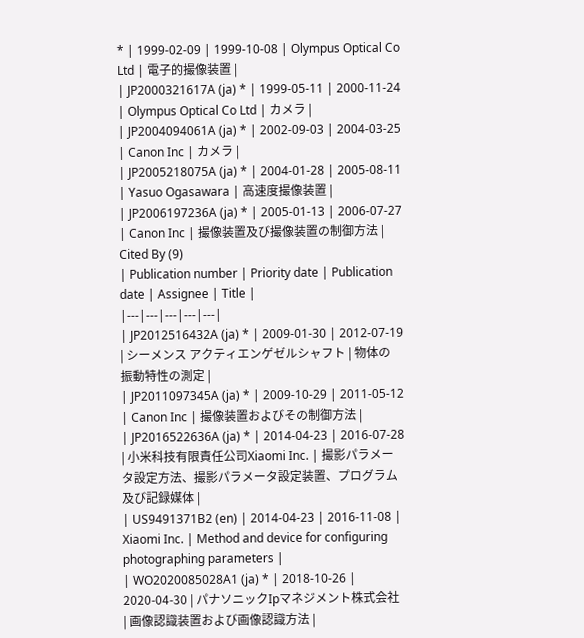* | 1999-02-09 | 1999-10-08 | Olympus Optical Co Ltd | 電子的撮像装置 |
| JP2000321617A (ja) * | 1999-05-11 | 2000-11-24 | Olympus Optical Co Ltd | カメラ |
| JP2004094061A (ja) * | 2002-09-03 | 2004-03-25 | Canon Inc | カメラ |
| JP2005218075A (ja) * | 2004-01-28 | 2005-08-11 | Yasuo Ogasawara | 高速度撮像装置 |
| JP2006197236A (ja) * | 2005-01-13 | 2006-07-27 | Canon Inc | 撮像装置及び撮像装置の制御方法 |
Cited By (9)
| Publication number | Priority date | Publication date | Assignee | Title |
|---|---|---|---|---|
| JP2012516432A (ja) * | 2009-01-30 | 2012-07-19 | シーメンス アクティエンゲゼルシャフト | 物体の振動特性の測定 |
| JP2011097345A (ja) * | 2009-10-29 | 2011-05-12 | Canon Inc | 撮像装置およびその制御方法 |
| JP2016522636A (ja) * | 2014-04-23 | 2016-07-28 | 小米科技有限責任公司Xiaomi Inc. | 撮影パラメータ設定方法、撮影パラメータ設定装置、プログラム及び記録媒体 |
| US9491371B2 (en) | 2014-04-23 | 2016-11-08 | Xiaomi Inc. | Method and device for configuring photographing parameters |
| WO2020085028A1 (ja) * | 2018-10-26 | 2020-04-30 | パナソニックIpマネジメント株式会社 | 画像認識装置および画像認識方法 |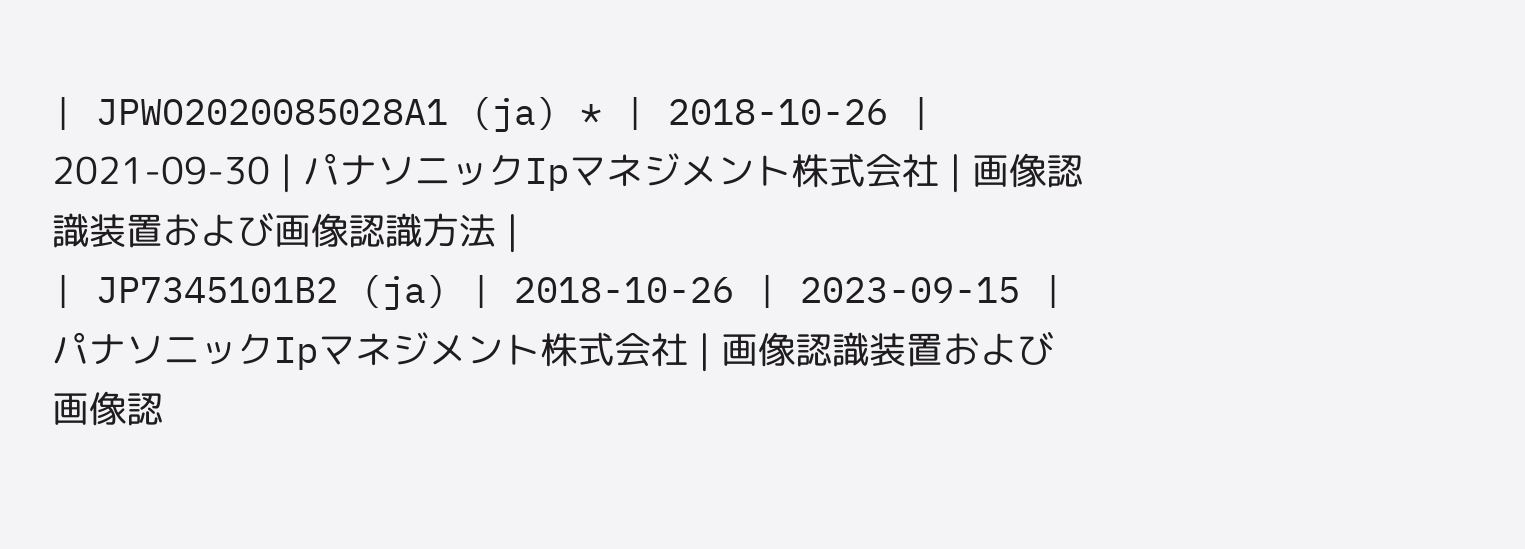| JPWO2020085028A1 (ja) * | 2018-10-26 | 2021-09-30 | パナソニックIpマネジメント株式会社 | 画像認識装置および画像認識方法 |
| JP7345101B2 (ja) | 2018-10-26 | 2023-09-15 | パナソニックIpマネジメント株式会社 | 画像認識装置および画像認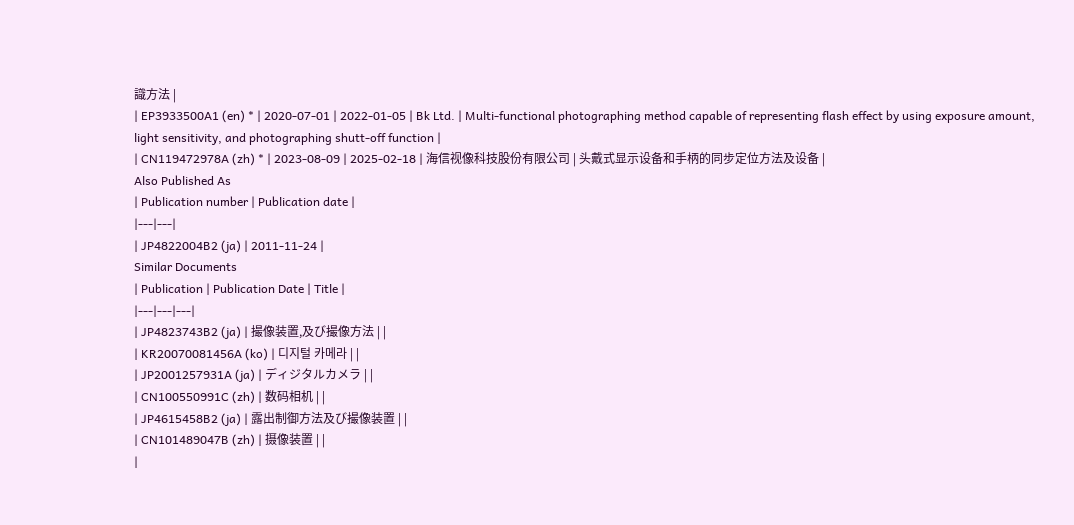識方法 |
| EP3933500A1 (en) * | 2020-07-01 | 2022-01-05 | Bk Ltd. | Multi-functional photographing method capable of representing flash effect by using exposure amount, light sensitivity, and photographing shutt-off function |
| CN119472978A (zh) * | 2023-08-09 | 2025-02-18 | 海信视像科技股份有限公司 | 头戴式显示设备和手柄的同步定位方法及设备 |
Also Published As
| Publication number | Publication date |
|---|---|
| JP4822004B2 (ja) | 2011-11-24 |
Similar Documents
| Publication | Publication Date | Title |
|---|---|---|
| JP4823743B2 (ja) | 撮像装置,及び撮像方法 | |
| KR20070081456A (ko) | 디지털 카메라 | |
| JP2001257931A (ja) | ディジタルカメラ | |
| CN100550991C (zh) | 数码相机 | |
| JP4615458B2 (ja) | 露出制御方法及び撮像装置 | |
| CN101489047B (zh) | 摄像装置 | |
|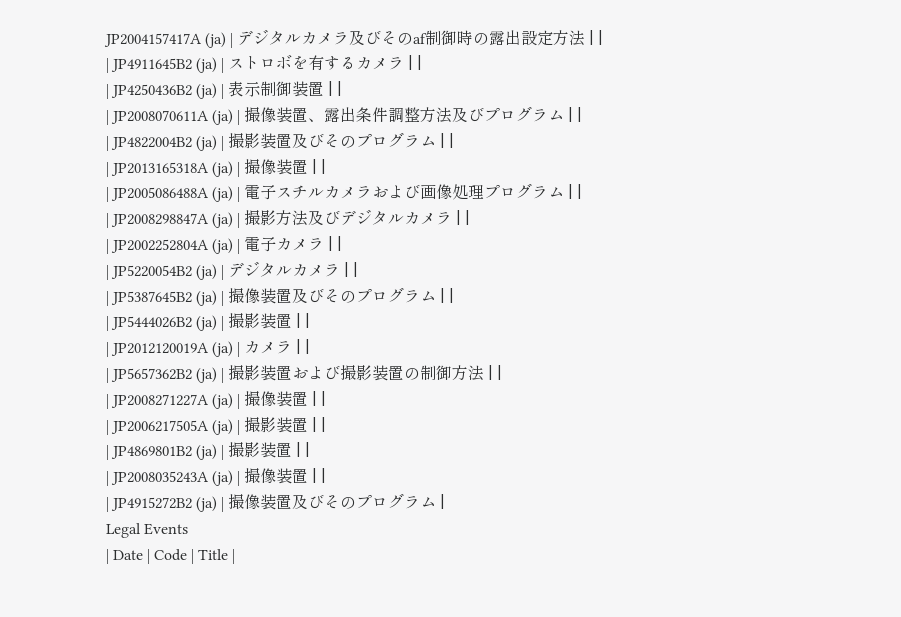JP2004157417A (ja) | デジタルカメラ及びそのaf制御時の露出設定方法 | |
| JP4911645B2 (ja) | ストロボを有するカメラ | |
| JP4250436B2 (ja) | 表示制御装置 | |
| JP2008070611A (ja) | 撮像装置、露出条件調整方法及びプログラム | |
| JP4822004B2 (ja) | 撮影装置及びそのプログラム | |
| JP2013165318A (ja) | 撮像装置 | |
| JP2005086488A (ja) | 電子スチルカメラおよび画像処理プログラム | |
| JP2008298847A (ja) | 撮影方法及びデジタルカメラ | |
| JP2002252804A (ja) | 電子カメラ | |
| JP5220054B2 (ja) | デジタルカメラ | |
| JP5387645B2 (ja) | 撮像装置及びそのプログラム | |
| JP5444026B2 (ja) | 撮影装置 | |
| JP2012120019A (ja) | カメラ | |
| JP5657362B2 (ja) | 撮影装置および撮影装置の制御方法 | |
| JP2008271227A (ja) | 撮像装置 | |
| JP2006217505A (ja) | 撮影装置 | |
| JP4869801B2 (ja) | 撮影装置 | |
| JP2008035243A (ja) | 撮像装置 | |
| JP4915272B2 (ja) | 撮像装置及びそのプログラム |
Legal Events
| Date | Code | Title |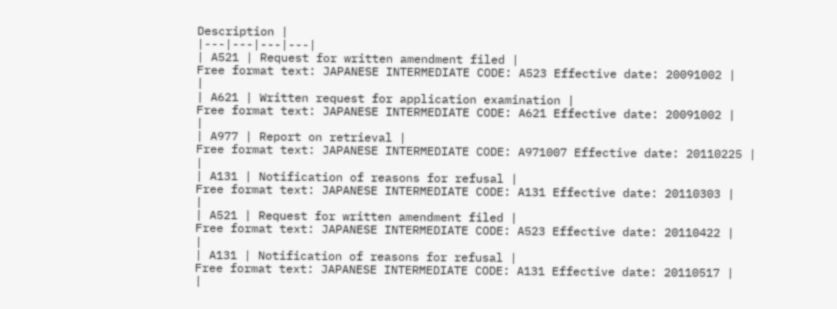Description |
|---|---|---|---|
| A521 | Request for written amendment filed |
Free format text: JAPANESE INTERMEDIATE CODE: A523 Effective date: 20091002 |
|
| A621 | Written request for application examination |
Free format text: JAPANESE INTERMEDIATE CODE: A621 Effective date: 20091002 |
|
| A977 | Report on retrieval |
Free format text: JAPANESE INTERMEDIATE CODE: A971007 Effective date: 20110225 |
|
| A131 | Notification of reasons for refusal |
Free format text: JAPANESE INTERMEDIATE CODE: A131 Effective date: 20110303 |
|
| A521 | Request for written amendment filed |
Free format text: JAPANESE INTERMEDIATE CODE: A523 Effective date: 20110422 |
|
| A131 | Notification of reasons for refusal |
Free format text: JAPANESE INTERMEDIATE CODE: A131 Effective date: 20110517 |
|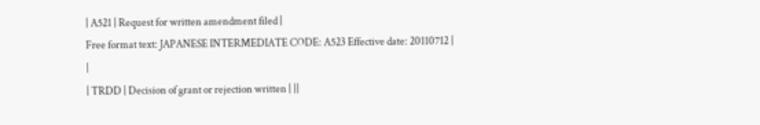| A521 | Request for written amendment filed |
Free format text: JAPANESE INTERMEDIATE CODE: A523 Effective date: 20110712 |
|
| TRDD | Decision of grant or rejection written | ||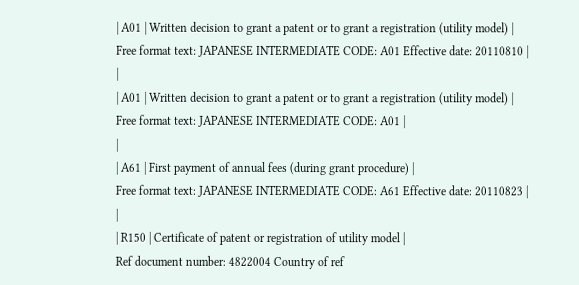| A01 | Written decision to grant a patent or to grant a registration (utility model) |
Free format text: JAPANESE INTERMEDIATE CODE: A01 Effective date: 20110810 |
|
| A01 | Written decision to grant a patent or to grant a registration (utility model) |
Free format text: JAPANESE INTERMEDIATE CODE: A01 |
|
| A61 | First payment of annual fees (during grant procedure) |
Free format text: JAPANESE INTERMEDIATE CODE: A61 Effective date: 20110823 |
|
| R150 | Certificate of patent or registration of utility model |
Ref document number: 4822004 Country of ref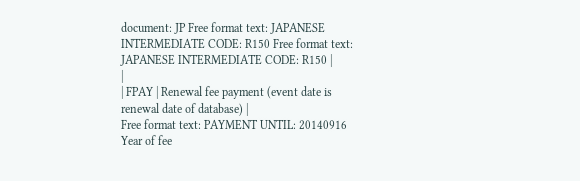document: JP Free format text: JAPANESE INTERMEDIATE CODE: R150 Free format text: JAPANESE INTERMEDIATE CODE: R150 |
|
| FPAY | Renewal fee payment (event date is renewal date of database) |
Free format text: PAYMENT UNTIL: 20140916 Year of fee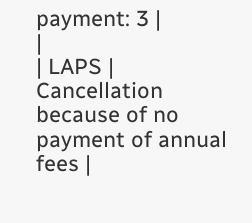payment: 3 |
|
| LAPS | Cancellation because of no payment of annual fees |